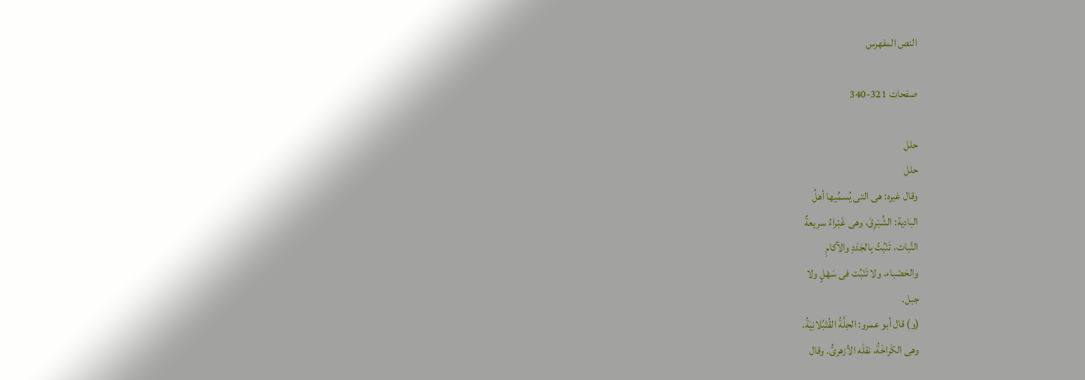النص المفهرس

صفحات 321-340

حلل
حلل
وقال غيره: هى التى يُسمِّيها أهلُ
البادية: الشِّبْرِقَ، وهى غَبْراءُ سريعةٌ
النَّبات، تَنْبُتُ بِالجَدَدِ والآكامِ
والحَصْباء، ولا تَنْبُت فى سَهْلٍ ولا
جبل.
(و) قال أبو عمرو: الحِلَّةُ القُتْبُلانِيَةُ،
وهى الكَراخَةُ، نقلَه الأزهرىُّ. وقال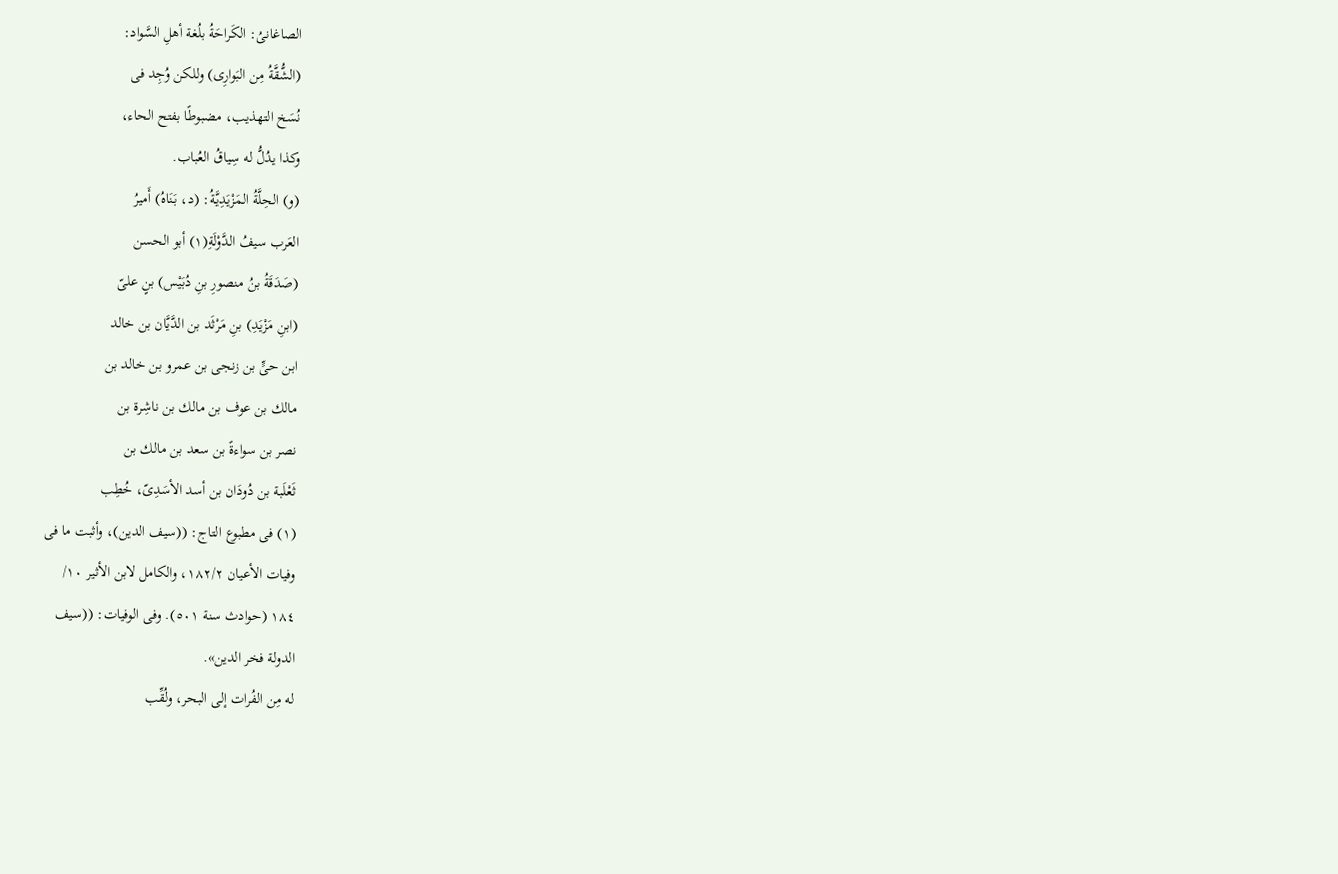الصاغانىُ: الكَراحَةُ بلُغة أهلِ السَّواد:
(الشُّقَّةُ مِن البَوارِى) وللكن وُجِد فى
نُسَخ التهذيب، مضبوطًا بفتح الحاء،
وكذا يدُلُّ له سِياقُ العُباب.
(و) الحِلَّةُ المَزْيَدِيَّةُ: (د، بَنَاهُ) أَميرُ
العَرب سيفُ الدَّوْلَةِ(١) أبو الحسن
(صَدَقَةُ بنُ منصورِ بنِ دُبَيْس) بنٍ علىّ
(ابنِ مَزْيَدِ) بنِ مَرْثَد بن الدَّيَّان بن خالد
ابن حیٍّ بن زنجی بن عمرو بن خالد بن
مالك بن عوف بن مالك بن ناشِرة بن
نصر بن سواءةً بن سعد بن مالك بن
ثَعْلَبة بن دُودَان بن أسد الأسَدِىّ، خُطِب
(١) فى مطبوع التاج: ((سيف الدين)، وأثبت ما فى
وفيات الأعيان ١٨٢/٢، والكامل لابن الأثير ١٠/
١٨٤ (حوادث سنة ٥٠١). وفى الوفيات: ((سيف
الدولة فخر الدين».
له مِن الفُرات إلى البحر، ولُقِّب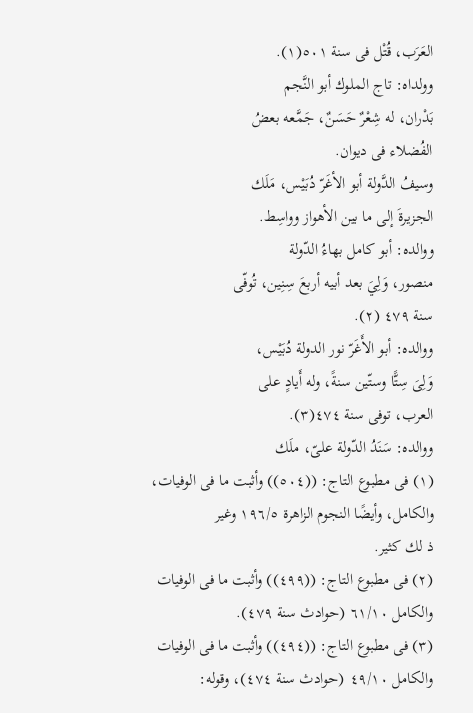العَرَب، قُتْل فى سنة ٥٠١(١).
وولداه: تاج الملوك أبو النَّجم
بَدْران، له شِعْرٌ حَسَنٌ، جَمَّعه بعضُ
الفُضلاء فی دیوان.
وسيفُ الدَّولة أبو الأغَرّ دُبَيْس، مَلَك
الجزيرةَ إلى ما بين الأهواز وواسِط.
ووالده: أبو كامل بهاءُ الدّولة
منصور، وَلِيَ بعد أبيه أربعَ سِنِين، تُوفّى
سنة ٤٧٩ (٢).
ووالده: أبو الأَغَرّ نور الدولة دُبَيْس،
وَلِىَ سِتًّا وستّين سنةً، وله أَيادٍ على
العرب، توفى سنة ٤٧٤(٣).
ووالده: سَنَدُ الدّولة علىّ، ملَك
(١) فى مطبوع التاج: ((٥٠٤)) وأثبت ما فى الوفيات،
والكامل، وأيضًا النجوم الزاهرة ١٩٦/٥ وغير
ذ لك کثیر.
(٢) فى مطبوع التاج: ((٤٩٩)) وأثبت ما فى الوفيات
والكامل ٦١/١٠ (حوادث سنة ٤٧٩).
(٣) فى مطبوع التاج: ((٤٩٤)) وأثبت ما فى الوفيات
والكامل ٤٩/١٠ (حوادث سنة ٤٧٤)، وقوله: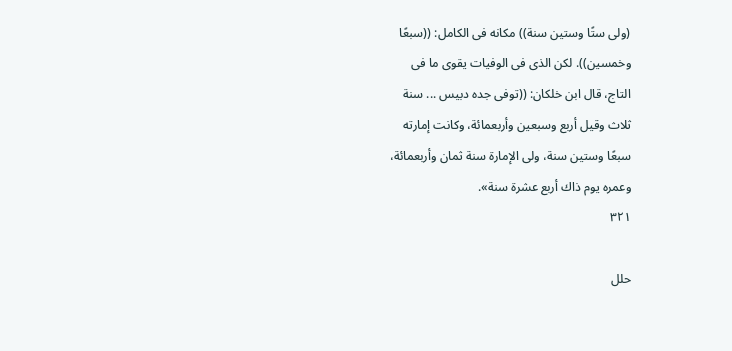(ولى ستًا وستين سنة)) مكانه فى الكامل: ((سبعًا
وخمسین)). لکن الذی فی الوفيات يقوى ما فى
التاج، قال ابن خلكان: ((توفى جده دبيس ... سنة
ثلاث وقيل أربع وسبعين وأربعمائة، وكانت إمارته
سبعًا وستين سنة، ولى الإمارة سنة ثمان وأربعمائة،
وعمره يوم ذاك أربع عشرة سنة».
٣٢١

حلل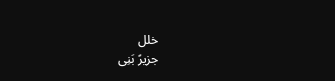خلل
جزیرً بَنِی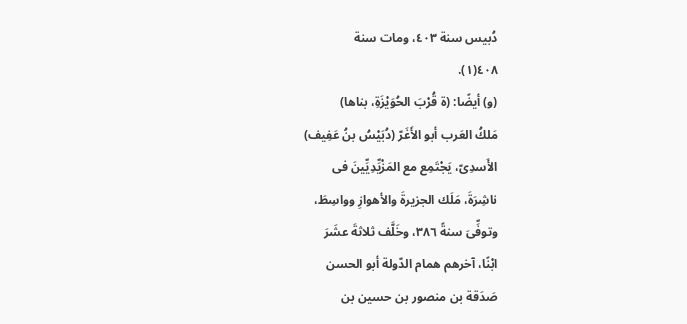دُبیس سنة ٤٠٣، ومات سنة
٤٠٨(١).
(و) أيضًا: (ة قُرْبَ الحُوَيْزَةِ، بناها)
مَلكُ العَرب أبو الأَغَرّ (دُبَيْسُ بنُ عَفِيف)
الأَسدِىّ، يَجْتَمِع مع المَزْيِّدِيِّينَ فى
ناشِرَةَ، مَلَك الجزيرةَ والأهوازِ وواسِطَ،
وتوفِّىَ سنةً ٣٨٦، وخَلَّف ثلاثةَ عشَرَ
ابْنًا، آخرهم همام الدّولة أبو الحسن
صَدَقة بن منصور بن حسين بن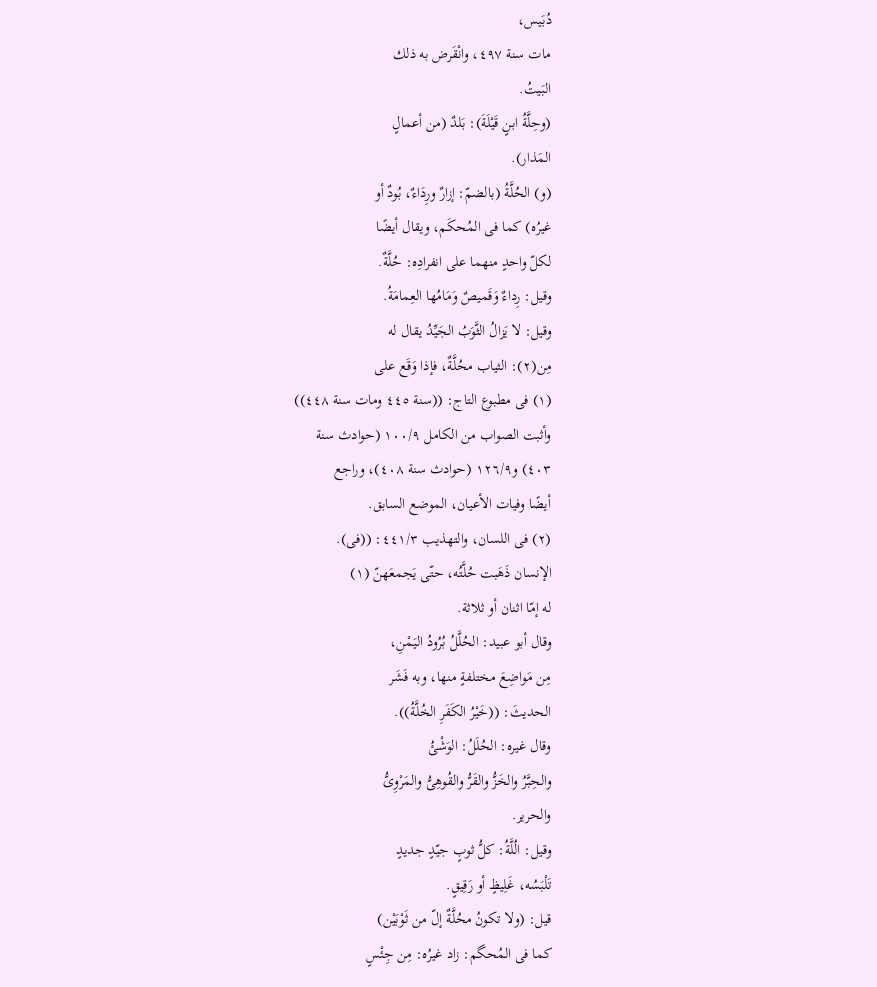دُبَيس،
مات سنة ٤٩٧، وانْقَرض به ذلك
البَيتُ.
(وحِلَّةُ ابنٍ قَيْلَةَ): بَلدٌ (من أعمالٍ
المَذار).
(و) الحُلَّةُ (بالضمّ: إزارٌ ورِدَاءٌ، بُودٌ أو
غيرُه) كما فى المُحكَم، ويقال أيضًا
لكلّ واحدٍ منهما على انفرادِه: حُلَّةٌ.
وقيل: رِداءٌ وَقَميصٌ وَمَامُها العِمامَةُ.
وقيل: لا يَزالُ الثَّوَبُ الجَيِّدُ يقال له
مِن(٢): الثياب محُلَّةٌ، فإذا وَقَع على
(١) فى مطبوع التاج: ((سنة ٤٤٥ ومات سنة ٤٤٨))
وأثبت الصواب من الكامل ١٠٠/٩ (حوادث سنة
٤٠٣) و١٢٦/٩ (حوادث سنة ٤٠٨)، وراجع
أيضًا وفيات الأعيان، الموضع السابق.
(٢) فى اللسان، والتهذيب ٤٤١/٣: ((فى).
الإنسان ذَهَبت حُلَّتُه، حتّى يَجمعَهنّ (١)
له إمّا اثنان أو ثلاثة.
وقال أبو عبيد: الحُلَّلُ بُرُودُ اليَمْنِ،
مِن مَواضِعَ مختلفةٍ منها، وبه فَشَر
الحديثَ: ((خَيْرُ الكَفَرِ الخُلَّةُ)).
وقال غيره: الحُلَلُ: الوَشْئُ
والحِبَّرُ والخَزُّ والقَرُّ والقُوهِىُّ والمَرْوِىُّ
والحرير.
وقيل: الُلَّةُ: كلُّ ثوبٍ جيّدٍ جديدٍ
تَلْبَسُه، غَلِيظٍ أو رَقِيقٍ.
قيل: (ولا تكونُ محُلَّةٌ إلّ من ثَوْبَيْن)
کما فى المُحگم: زاد غیرُه: مِن جِئْسٍ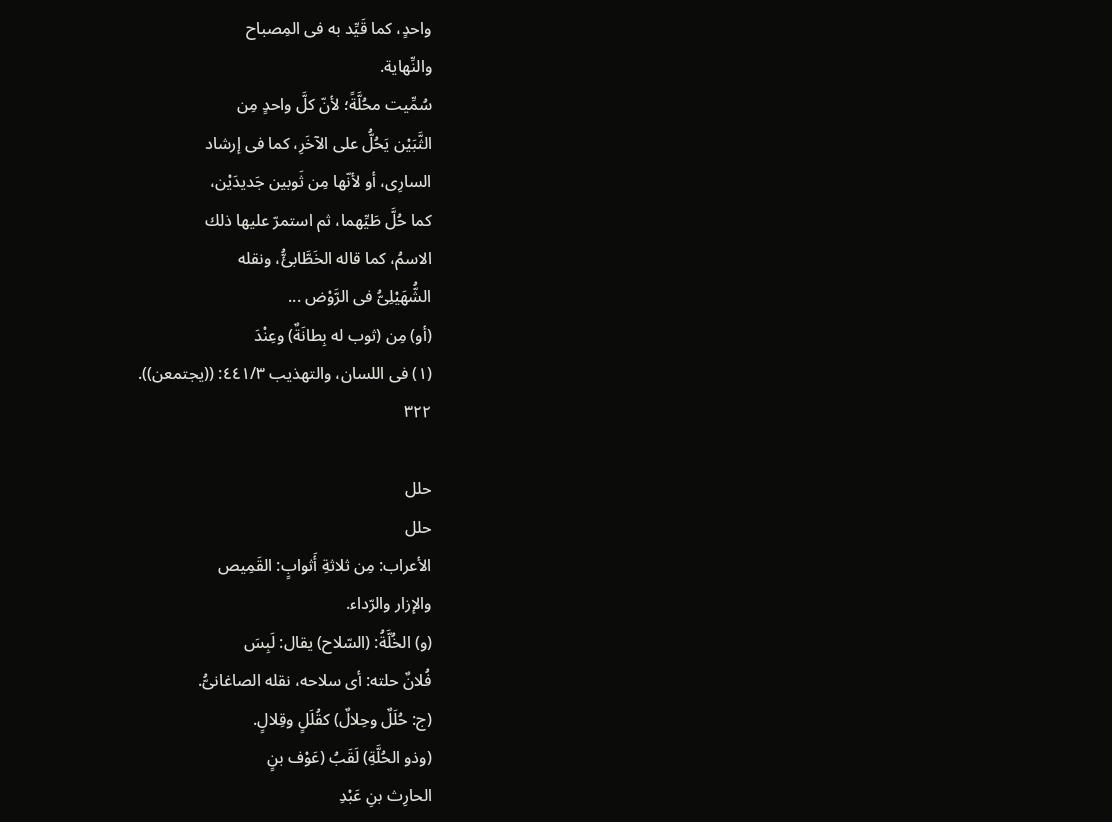واحدٍ، كما قَيِّد به فى المِصباح
والنِّهاية.
سُمِّيت محُلَّةً؛ لأنّ كلَّ واحدٍ مِن
الثَّبَيْن يَحُلُّ على الآخَرِ، كما فى إرشاد
السارِی، أو لأنّها مِن ثَوبین جَديدَیْن،
كما حُلَّ طَيِّهما، ثم استمرّ عليها ذلك
الاسمُ، كما قاله الخَطَّابئُّ، ونقله
الشُّهَيْلِىُّ فى الرَّوْض ...
(أو) مِن (ثوب له بِطانَةٌ) وعِنْدَ
(١) فى اللسان، والتهذيب ٤٤١/٣: ((يجتمعن)).
٣٢٢

حلل
حلل
الأعراب: مِن ثلاثةِ أَثوابٍ: القَمِيص
والإزار والرّداء.
(و) الخُلَّةُ: (السّلاح) يقال: لَبِسَ
فُلانٌ حلته: أى سلاحه، نقله الصاغانىُّ.
(ج: حُلَلٌ وحِلالٌ) كقُلَلٍ وقِلالٍ.
(وذو الحُلَّةِ) لَقَبُ (عَوْف بنٍ
الحارِث بنِ عَبْدِ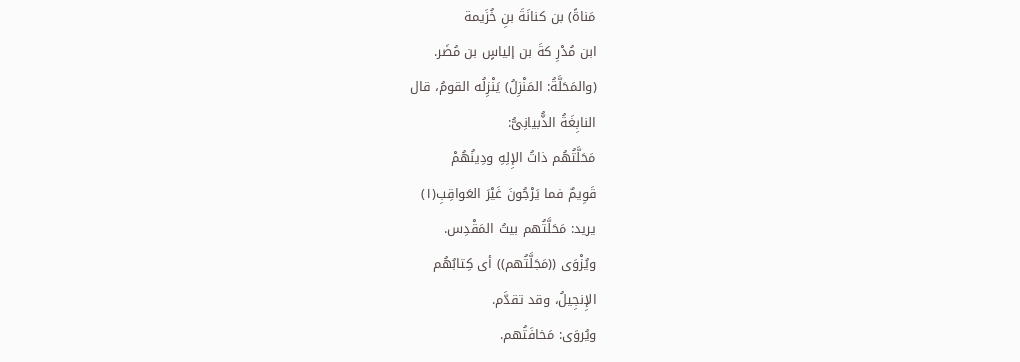مَناةً) بن كنانَةَ بنِ خُزَيمة
ابن مُدْرِ کةَ بن إلیاسٍ بن مُضَر.
(والمَحَلَّةُ: المَنْزِلُ) يَنْزِلُه القومُ، قال
النابِغَةُ الذُّبیانِىُّ:
مَحَلَّتُهُم ذاتُ الإِلِهِ ودِينُهُمْ
قَوِيمٌ فما يَرْجُونَ غَيْرَ العَواقِبِ(١)
يريد: مَحَلَّتُهم بيتُ المَقْدِس.
ويُزْوَى ((مَجَلَّتُهم)) أى كِتابُهُم
الإِنجِيلُ، وقد تقدَّم.
ویُروَى: مَخافَتُهم.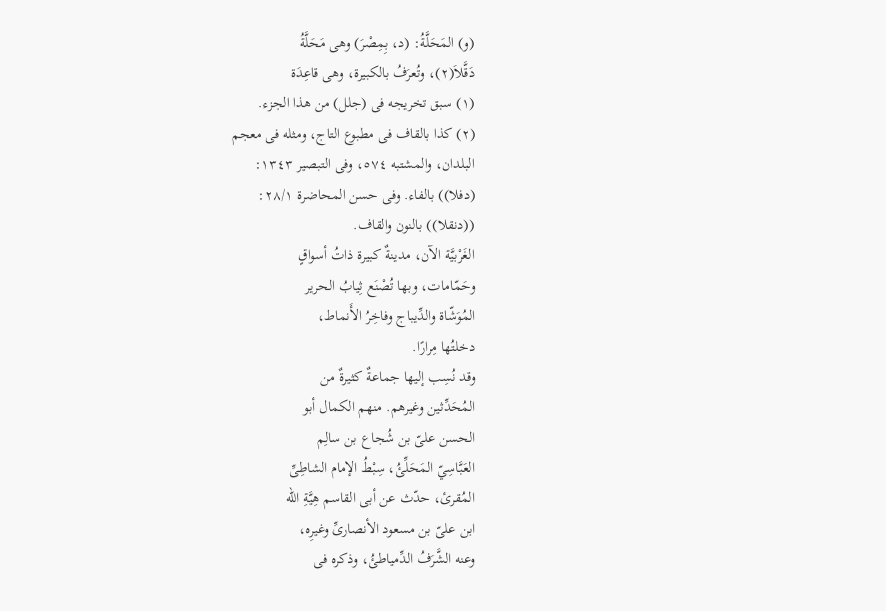(و) المَحَلَّةُ: (د، بِمِصْرَ) وهى مَحَلَّةُ
دَقَّلاَ(٢)، وتُعرَفُ بالكبيرة، وهى قاعِدَة
(١) سبق تخريجه فى (جلل) من هذا الجزء.
(٢) كذا بالقاف فى مطبوع التاج، ومثله فى معجم
البلدان، والمشتبه ٥٧٤، وفى التبصير ١٣٤٣:
(دفلا)) بالفاء. وفى حسن المحاضرة ٢٨/١:
((دنقلا)) بالنون والقاف.
الغَرْبيَّة الآن، مدينةٌ كبيرة ذاتُ أسواقٍ
وحَمّامات، وبها تُصْنَع ثِيابُ الحرير
المُوَشّاة والدِّيباج وفاخِرُ الأَنماط،
دخلتُها مِرارًا.
وقد نُسِب إليها جماعةٌ كثيرةٌ من
المُحَدِّثين وغيرهم. منهم الكمال أبو
الحسن علىّ بن شُجاع بن سالِم
العَبَّاسِيّ المَحَلِّئُ، سِبْطُ الإمام الشاطِىِّ
المُقرئ، حدّث عن أبى القاسم هِيَّةِ الله
ابن علىّ بن مسعود الأنصارىِّ وغيرِه،
وعنه الشَّرَفُ الدِّمياطئُ، وذكره فى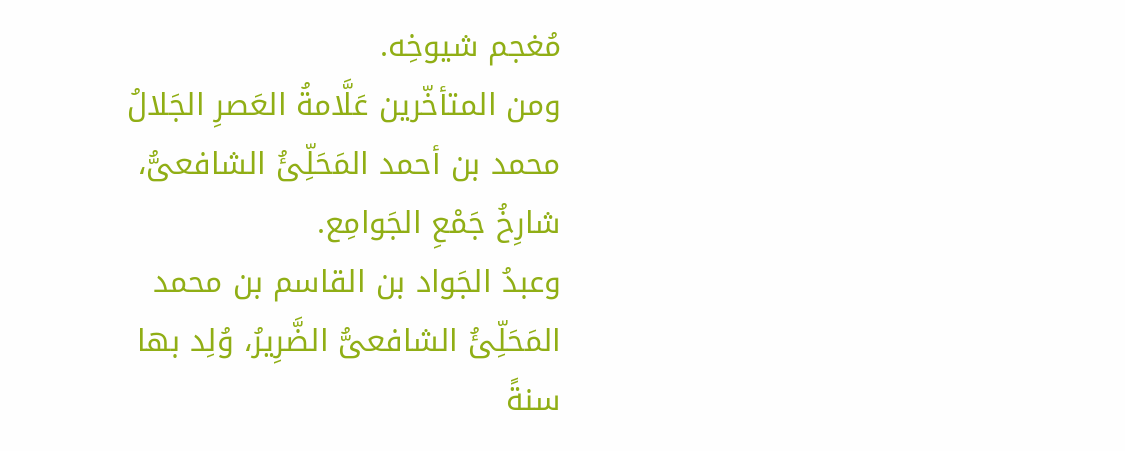مُغجم شيوخِه.
ومن المتأخّرين عَلَّامةُ العَصرِ الجَلالُ
محمد بن أحمد المَحَلِّئُ الشافعىُّ،
شارِخُ جَمْعِ الجَوامِع.
وعبدُ الجَواد بن القاسم بن محمد
المَحَلِّئُ الشافعىُّ الضَّرِيرُ، وُلِد بها سنةً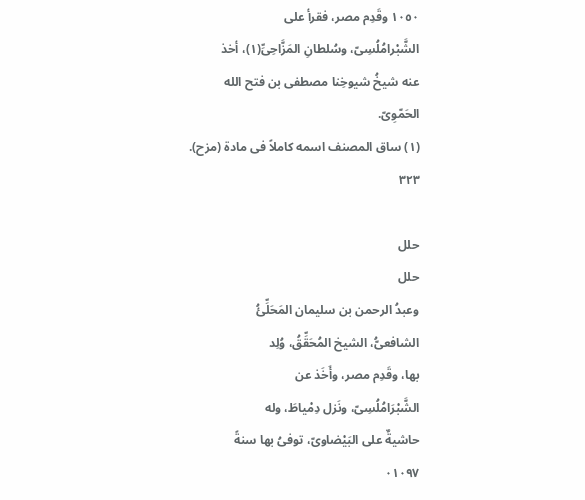١٠٥٠ وقَدِم مصر، فقرأ على
الشَّبْرامُلُسِىّ، وسُلطانِ المَزَّاحِىِّ(١)، أخذ
عنه شيخُ شيوخِنا مصطفى بن فتح الله
الحَمّوِىّ.
(١) ساق المصنف اسمه كاملاً فى مادة (مزح).
٣٢٣

حلل
حلل
وعبدُ الرحمن بن سليمان المَحَلِّئُ
الشافعىُّ، الشيخ المُحَقِّقُ، وُلِد
بها، وقَدِم مصر، وأَخَذ عن
الشَّبْرَامُلُسِىّ، ونَزل دِمْياطَ، وله
حاشيةٌ على البَيْضاوىّ، توفىُ بها سنةً
٠١٠٩٧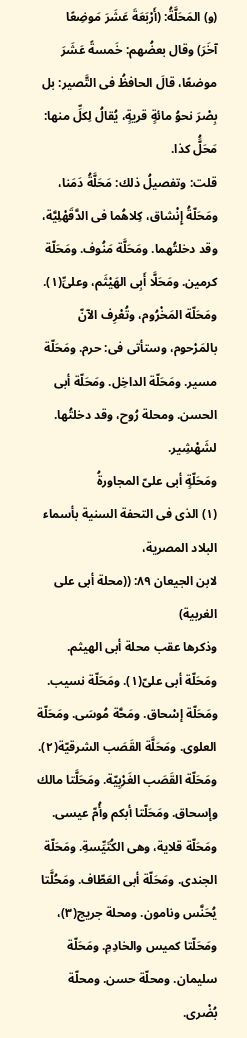(و) المَحَلَّةُ: (أَرْبَعَةَ عَشَرَ مَوضِعًا
آخَرَ) وقال بعضُهم: خَمسةً عَشَرَ
موضعًا، قالَ الحافظُ فى التَّصير: بل
بِصْرَ نحوُ مائةٍ قريةٍ، يُقالُ لِكلِّ منها:
مَحَلَُّ كذا.
قلت: وتفصيلُ ذلك: مَحَلَّةُ دَمَنا،
ومَحَلّةُ إِنْشاق، كِلاهُما فى الدَّقَهْلِيَّة،
وقد دخلتُهما. ومَحَلَّة مَنُوف. ومَحَلّة
كرمين. ومَحَلَّا أَبِى الهَيْثَم، وعلىِّ(١).
ومَحَلّة المَخْرُوم، وتُعْرِف الآنّ
بالمَرْحوم، وستأتى فى: حرم. ومَحَلّة
مسير. ومَحَلّة الداخِل. ومَحَلّة أبى
الحسن. ومحلة رُوح، وقد دخلتُها.
لشَهْشِیر.
ومَحَلّةٍ أبى علىّ المجاورةُ
(١) الذى فى التحفة السنية بأسماء البلاد المصرية،
لابن الجيعان ٨٩: ((محلة أبى على الغربية)
وذكرها عقب محلة أبى الهيثم.
ومَحَلّة أبى علىّ(١). ومَحَلّة نسيب.
ومَحَلّة إسْحاق. ومَحَّة مُوسَى. ومَحَلّة
العلوى. ومَحَلَّة القَصَب الشرقيّة(٢).
ومَحَلّة القَصَب الغَرْبِيّة. ومَحَلَّتا مالك
وإسحاق. ومَحَلّتا أبكم وأُمّ عيسى.
ومَحَلّة قلاية، وهى الكُتَيِّسةِ. ومَحَلّة
الجندى. ومَحَلّة أبى العَطّاف. ومَحُلَّتا
يُحَنَّس ونامون. ومحلة جريج(٣)،
ومَحَلّتا كميس والخادِمِ. ومَحَلّة
سلیمان. ومحلّة حسن. ومحلّة بُضْرى.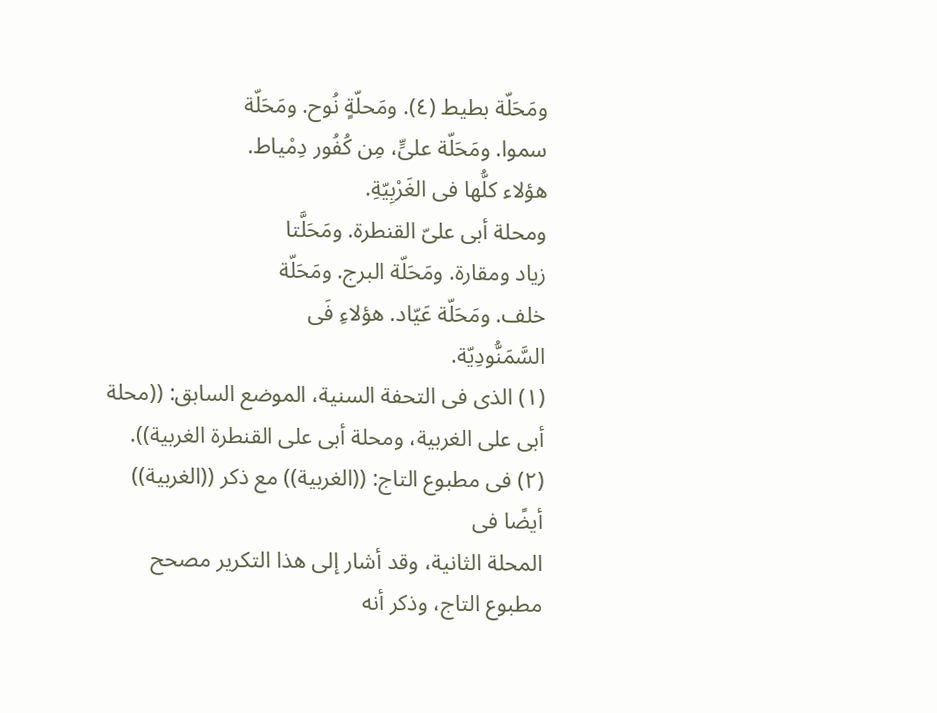ومَحَلّة بطيط (٤). ومَحلّةٍ نُوح. ومَحَلّة
سموا. ومَحَلّة علىٍّ، مِن كُفُور دِمْياط.
هؤلاء كلُّها فى الغَرْبِيّةِ.
ومحلة أبى علىّ القنطرة. ومَحَلَّتا
زياد ومقارة. ومَحَلّة البرج. ومَحَلّة
خلف. ومَحَلّة عَيّاد. هؤلاءِ فَى
السَّمَنُّودِيّة.
(١) الذى فى التحفة السنية، الموضع السابق: ((محلة
أبى على الغربية، ومحلة أبى على القنطرة الغربية)).
(٢) فى مطبوع التاج: ((الغربية)) مع ذكر ((الغربية)) أيضًا فى
المحلة الثانية، وقد أشار إلى هذا التكرير مصحح
مطبوع التاج، وذكر أنه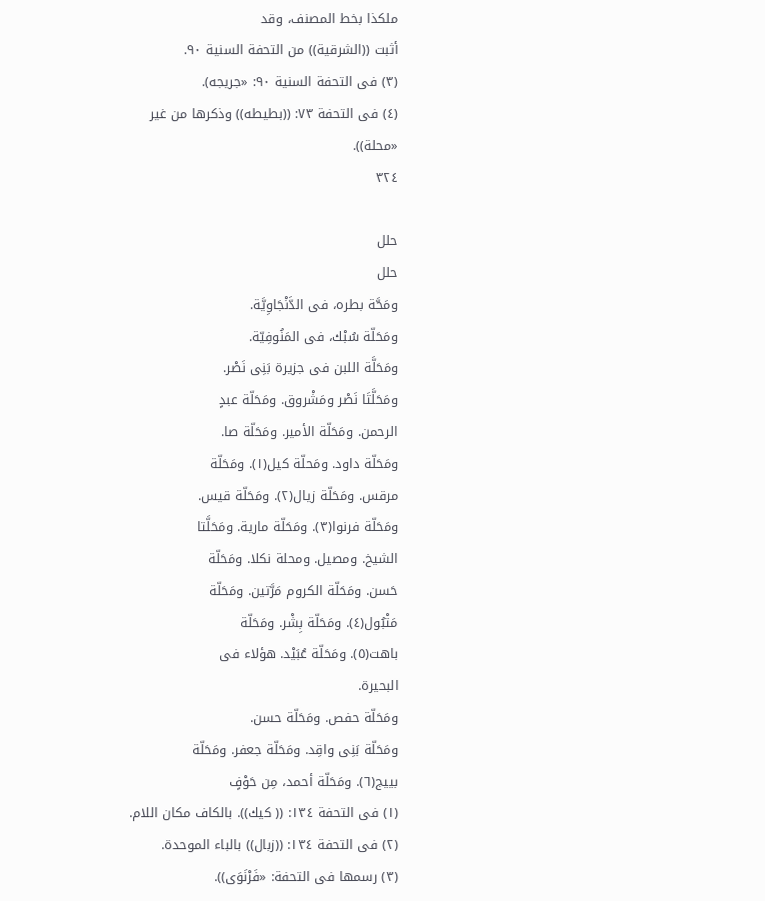ملکذا بخط المصنف، وقد
أثبت ((الشرقية)) من التحفة السنية ٩٠.
(٣) فى التحفة السنية ٩٠: «جریجه).
(٤) فى التحفة ٧٣: ((بطيطه)) وذكرها من غير
«محلة)).
٣٢٤

حلل
حلل
ومَحَّة بطره، فى الدَّنْجَاوِيَّة.
ومَحَلّة سُبْك، فى المَنُوفِيّة.
ومَحَلَّة اللبن فى جزيرة بَنِی نَصْر.
ومَحَلَّتَا نَصْر ومَشْروق. ومَحَلّة عبدٍ
الرحمن. ومَحَلّة الأمير. ومَحَلّة صا.
ومَحَلّة داود. ومَحلّة كيل(١). ومَحَلّة
مرقس. ومَحَلّة زيال(٢). ومَحَلّة قيس.
ومَحَلّة فرنوا(٣). ومَحَلّة مارية. ومَحَلَّتا
الشيخ. ومصيل. ومحلة نكلا. ومَحَلّة
حَسن. ومَحَلّة الكروم مَرَّتين. ومَحَلّة
مَتْبُول(٤). ومَحَلّة بِشْر. ومَحَلّة
باهت(٥). ومَحَلّة عُبَيْد. هؤلاء فى
البحيرة.
ومَحَلّة حفص. ومَحَلّة حسن.
ومَحَلّة بَنِى واقِد. ومَحَلّة جعفر. ومَحَلّة
بييج(٦). ومَحَلّة أحمد، مِن حَوْفٍ
(١) فى التحفة ١٣٤: (( كيك)). بالكاف مكان اللام.
(٢) فى التحفة ١٣٤: ((زبال)) بالباء الموحدة.
(٣) رسمها فى التحفة: «فَرْنَوَى)).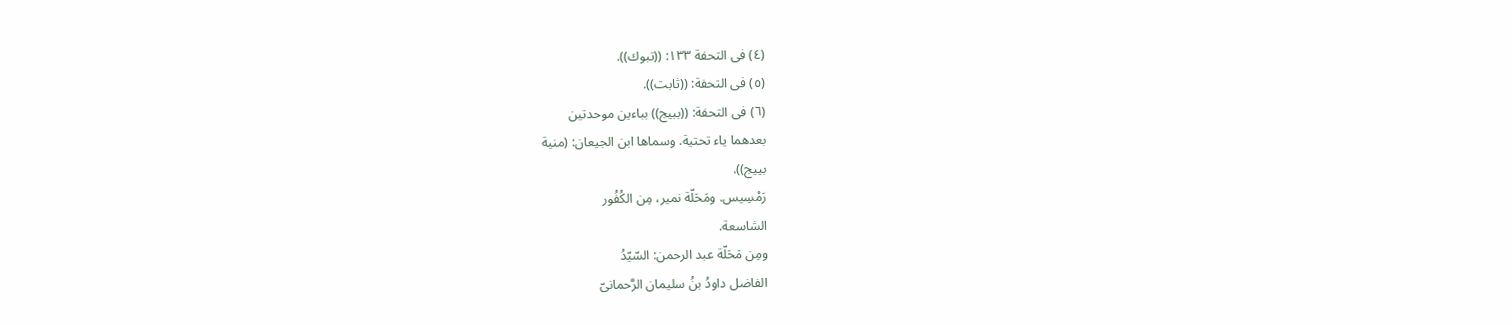(٤) فى التحفة ١٣٣: ((تبوك)).
(٥) فى التحفة: ((ثابت)).
(٦) فى التحفة: ((ببيج)) بباءين موحدتين
بعدهما ياء تحتية. وسماها ابن الجيعان: (منية
بییج)).
رَمْسِيس. ومَحَلّة نمير، مِن الكُفُور
الشاسعة.
ومِن مَحَلّة عبد الرحمن: السّيّدُ
الفاضل داودُ بنُ سليمان الرَّحمانىّ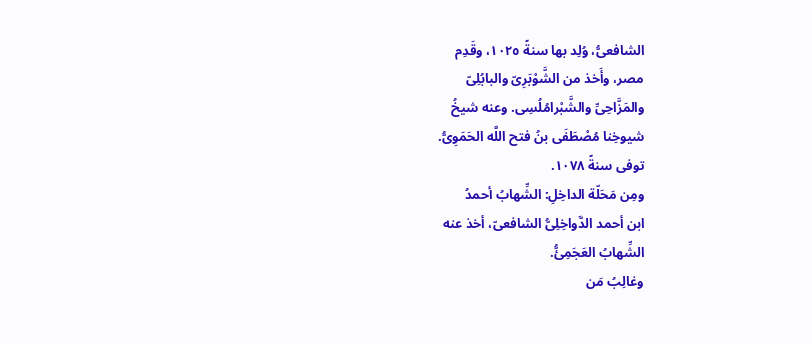الشافعىُّ، وُلِد بها سنةً ١٠٢٥، وقَدِم
مصر، وأَخذ من الشَّوْبَرِىّ والبابُلِىّ
والمَزَّاحِىِّ والشَّبْرامُلُسِى. وعنه شيخُ
شيوخِنا مُصْطَفَى بنُ فتح اللَّه الحَمَوِىُّ.
توفى سنةً ١٠٧٨.
ومِن مَحَلّة الداخِلِ: الشِّهابُ أحمدُ
ابن أحمد الدَّواخِلِىُّ الشافعىّ، أخذ عنه
الشِّهابُ العَجَمِئُّ.
وغالِبُ مَن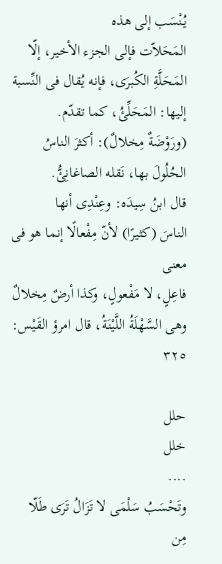يُنْسَب إلى هذه
المَحَلاّت فإلى الجزء الأخير، إلّا
المَحَلَّةِ الكُبرَى، فإنه يُقال فى النِّسبة
إليها: المَحَلِّئُ، كما تقدّم.
(ورَوْضَةٌ مِخلالٌ): أكثرَ الناسُ
الحُلُولَ بها، نَقله الصاغانِئُّ.
قال ابنُ سِيدَه: وعِنْدِى أنها
الناسَ (كثيرًا) لأنّ مِفْعالًا إنما هو فى معنى
فاعِلٍ، لا مَفْعولٍ، وكذا أرضٌ مِخلالٌ
وهى السَّهْلَةُ اللَّيْنَةُ، قال امرؤ القَيْس:
٣٢٥

حلل
خلل
....
وتَحْسَبُ سَلْمَى لا تَزَالُ تَرَى طَلّا
مِن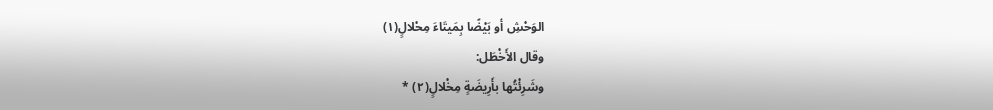الوَحْشِ أو بَيْضًا بِمَيتَاءَ مِحْلالٍ(١)
وقال الأَخْطَل:
وشَرِئْتُها بأَرِيضَةٍ مِخْلالٍ(٢) *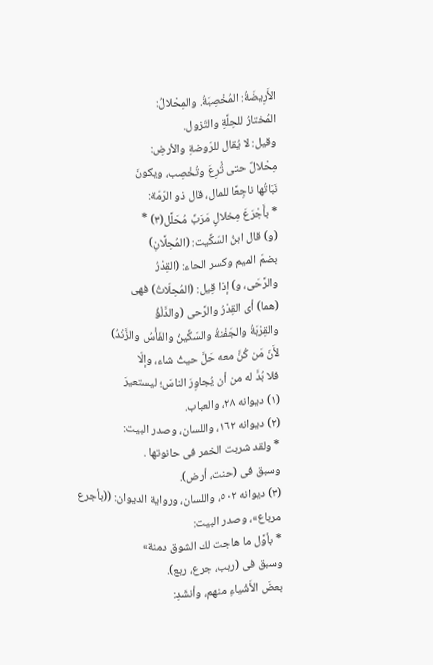الأَرِيضَةُ: المُخْصِبَةُ. والمِحْلالُ:
المُختارُ للحِلَّةِ والتّزول.
وقيل: لا يُقال للرّوضةِ والأرضِ:
مِحْلالٌ حتى تُْرِعَ وتُخْصِب، ويكونَ
نَبَاتُها ناجِعًا للمال، قال ذو الرّمّة:
* بأَجْرَعَ مِخلالٍ مَرَبِّ مُحَلَّل(٣) *
(و) قال ابنُ السّكِّيت: (المُحِلَّانِ)
بضمّ الميم وكسر الحاء: (القِدْرُ
والرَّحَى، و) إذا قِيل: (المُحِلّاتُ) فهى
(هما) أى القِدْرُ والرَّحى (والدَّلْؤُ
والقِرْبَةُ والجَفْنةُ والسّكِّينُ والفَأْسُ والزَّنْدُ)
لأَنّ مَن كُنَّ معه حَلَّ حيثُ شاء، وإلّا
فلا بُدَّ له من أن يُجاوِرَ الناسَ؛ ليستعيرَ
(١) ديوانه ٢٨، والعباب.
(٢) ديوانه ١٦٢، واللسان، وصدر البيت:
* ولقد شربت الخمر فى حانوتها .
وسبق فی (حنت، أرض).
(٣) ديوانه ٥٠٢، واللسان، ورواية الديوان: ((بأجرع
مرباع»، وصدر البيت:
* بأوَّل ما هاجت لك الشوق دمنة»
وسبق فی (ربب، جرع، ربع).
بعضَ الأَشْياءِ منهم، وأنشَدِ: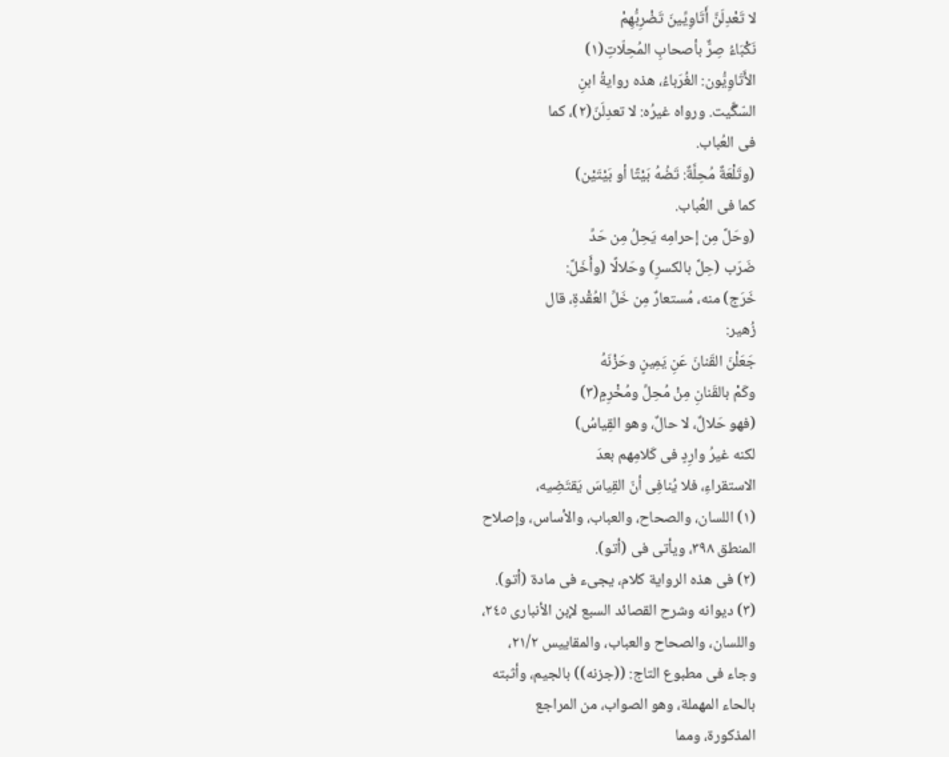لا تَعْدِلَنَّ أَتَاوِيِّينَ تَضْرِبُّهِمْ
نَكْبَاءُ صِرٌّ بأصحابِ المُحِلّاتِ(١)
الأَتَاوِيُّون: الغُرَباءُ، هذه روايةُ ابنِ
السّگِّیت. ورواه غیرُه: لا تعدِلَنّ(٢)، كما
فى العُباب.
(وتَلْعَةٌ مُحِلَّةٌ: تَضُهُ بَيْتًا أو بَيْتَيْن)
كما فى العُباب.
(وحَلَّ مِن إحرامِه يَحِلُ مِن حَدِّ
ضَرَب (حِلَّ بالكسرِ) وحَلالًا (وأَخَلَّ:
خَرَج) منه، مُستعارٌ مِن خَلِّ العُقْدةِ، قال
زُهیر:
جَعَلْنَ القَنانَ عَنِ يَمِينٍ وحَزْنَهُ
وكَمْ بالقَنانِ مِنْ مُحِلِّ ومُخْرِمٍ(٣)
(فهو حَلالٌ، لا حالٌ، وهو القِياسُ)
لكنه غيرُ وارِدٍ فى كَلامِهم بعدَ
الاستقراءِ، فلا يُنافِى أنّ القِياسَ يَقتَضِيه،
(١) اللسان، والصحاح، والعباب، والأساس، وإصلاح
المنطق ٣٩٨، ويأتى فى (أتو).
(٢) فى هذه الرواية كلام، يجىء فى مادة (أتو).
(٣) ديوانه وشرح القصائد السبع لإبن الأنبارى ٢٤٥،
واللسان، والصحاح والعباب، والمقاييس ٢١/٢،
وجاء فى مطبوع التاج: ((جزنه)) بالجيم، وأثبته
بالحاء المهملة، وهو الصواب، من المراجع
المذكورة، ومما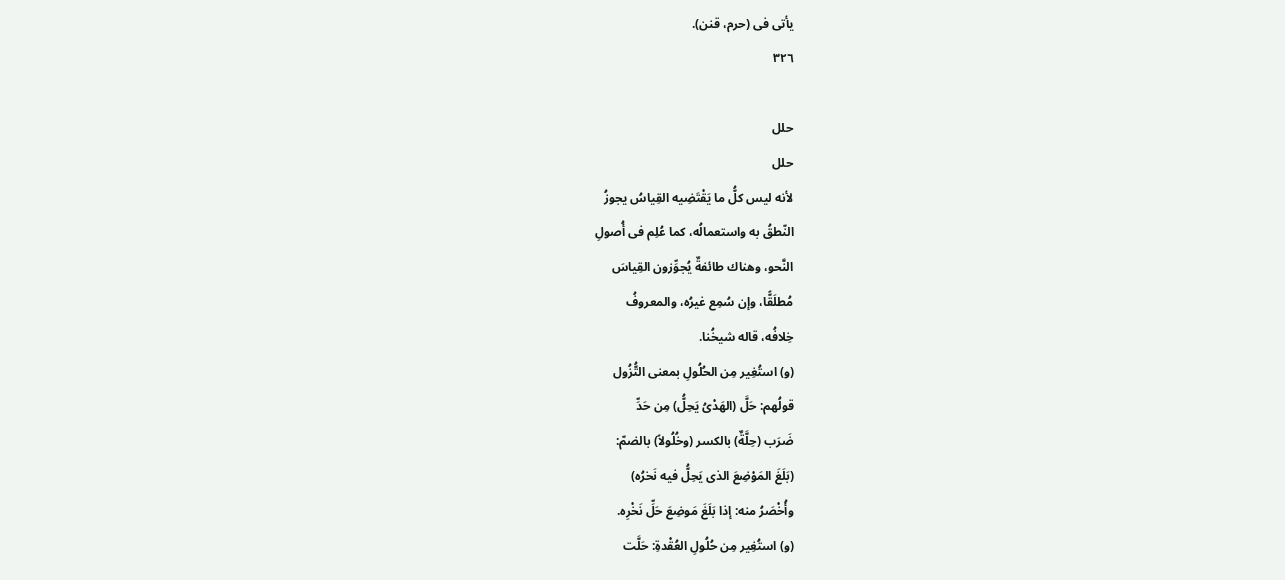يأتى فى (حرم، قنن).
٣٢٦

حلل
حلل
لأنه ليس كلُّ ما يَقْتَضِيه القِياسُ يجوزُ
النّطقُ به واستعمالُه، كما عُلِم فى أُصولِ
النَّحو، وهناك طائفةٌ يُجوِّزون القِياسَ
مُطلَقًّا، وإن سُمِع غيرُه، والمعروفُ
خِلافُه، قاله شيخُنا.
(و) استُغِير مِن الحُلُولِ بمعنى التُّزُول
قولُهم: حَلَّ (الهَدْىُ يَحِلُّ) مِن حَدِّ
ضَرَب (حِلَّةٌ) بالكسر (وخُلُولاً) بالضمّ:
(بَلَغَ المَوْضِعَ الذى يَحِلُّ فيه نَخرُه)
وأُخْصَرُ منه: إذا بَلَغَ مَوضِعَ حَلِّ نَخْرِه.
(و) استُغِير مِن حُلُولِ العُقْدةِ: حَلَّت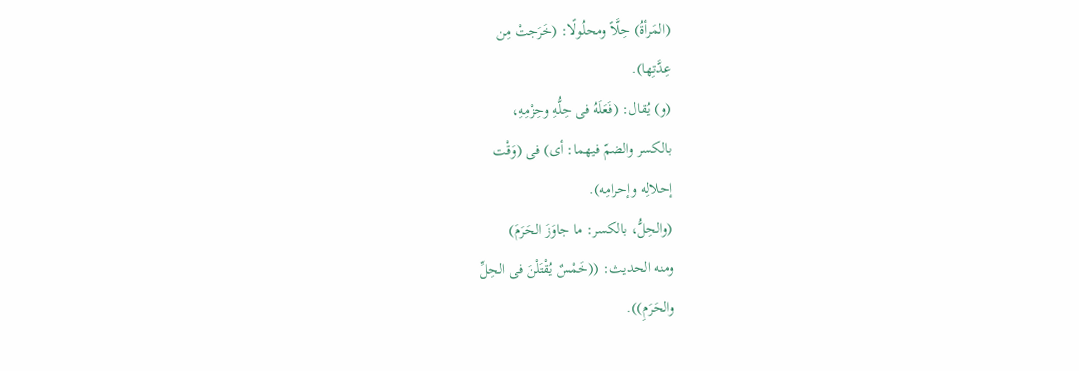(المَرأةُ) حِلَّاً ومحلُولًا: (خَرَجتْ مِن
عِدَّتِها).
(و) يُقال: (فَعَلَهُ فى حِلُّهِ وحِزْمِهِ،
بالكسر والضمّ فيهما: أى) فى (وَقْت
إحلالِه وإحرامِه).
(والحِلُّ، بالكسر: ما جاوَزَ الحَرَمَ)
ومنه الحديث: ((خَمْسٌ يُقْتَلْنَ فى الحِلِّ
والحَرَمِ)).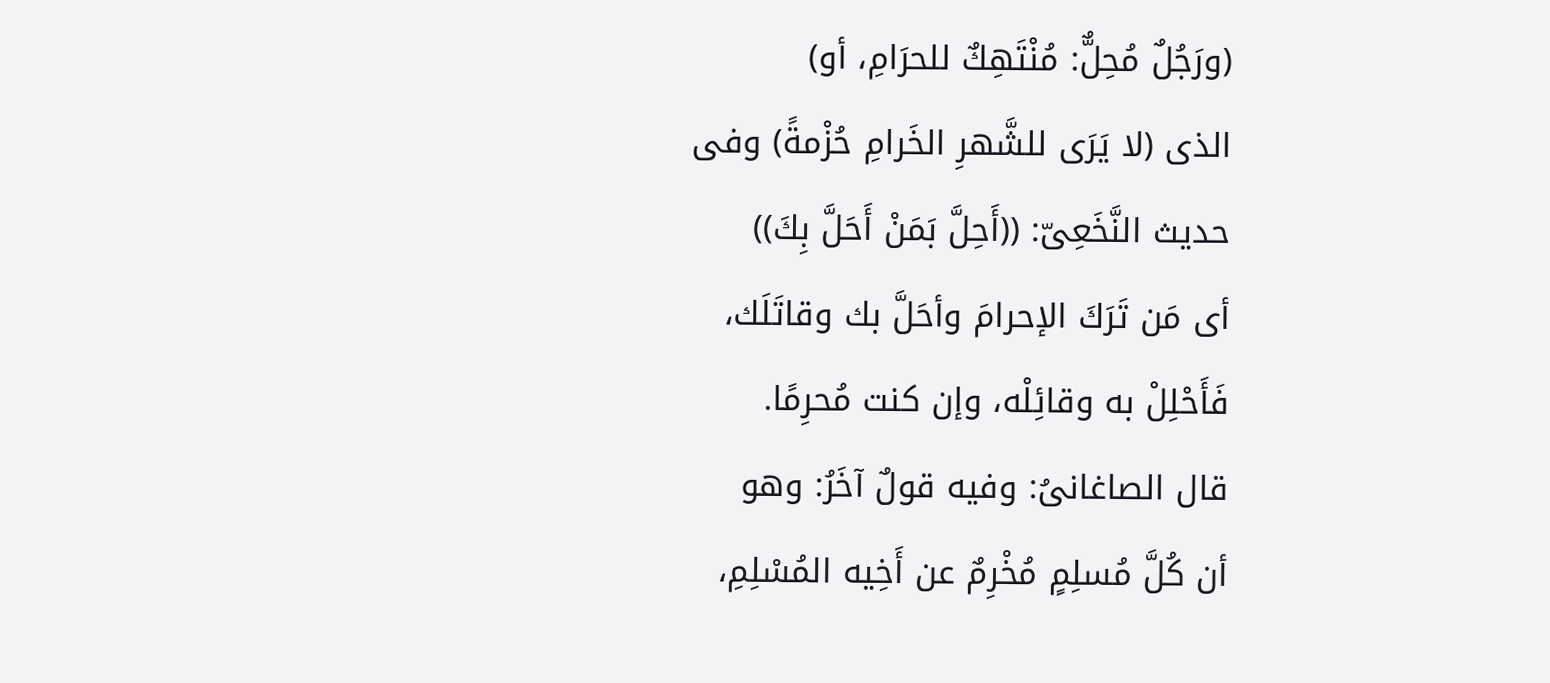(ورَجُلٌ مُحِلٌّ: مُنْتَهِكٌ للحرَامِ، أو)
الذى (لا يَرَى للشَّهرِ الخَرامِ حُزْمةً) وفى
حديث النَّخَعِىّ: ((أَحِلَّ بَمَنْ أَحَلَّ بِكَ))
أى مَن تَرَكَ الإحرامَ وأحَلَّ بك وقاتَلَك،
فَأَحْلِلْ به وقائِلْه، وإن كنت مُحرِمًا.
قال الصاغانىُ: وفيه قولٌ آخَرُ: وهو
أن كُلَّ مُسلِمٍ مُخْرِمٌ عن أَخِيه المُسْلِمِ،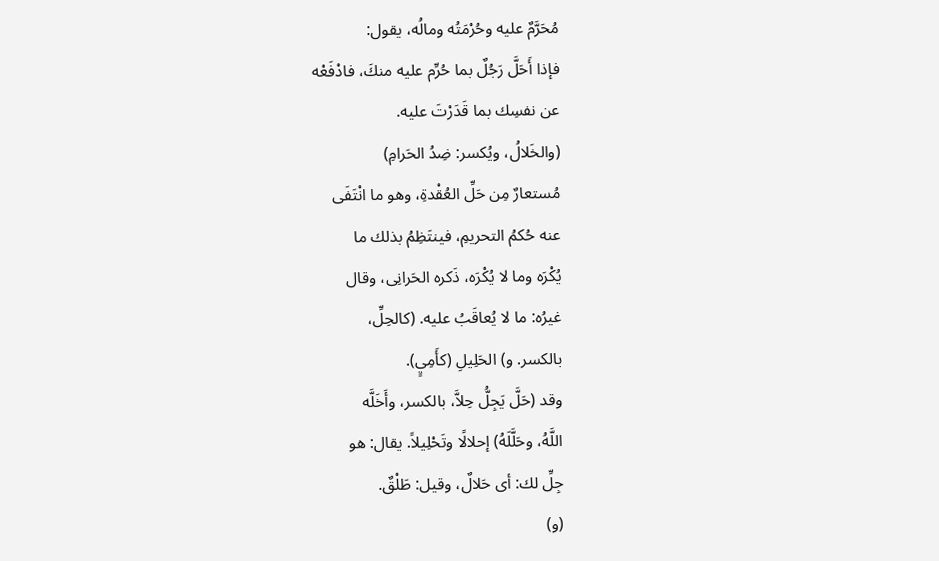مُحَرَّمٌ عليه وحُرْمَتُه ومالُه، يقول:
فإذا أَحَلَّ رَجُلٌ بما حُرِّم عليه منكَ، فادْفَعْه
عن نفسِك بما قَدَرْتَ علیه.
(والخَلالُ، ويُكسر: ضِدُ الحَرامِ)
مُستعارٌ مِن حَلِّ العُقْدةِ، وهو ما انْتَفَى
عنه حُكمُ التحريمِ، فينتَظِمُ بذلك ما
يُكْرَه وما لا يُكْرَه، ذَكره الحَرانِی، وقال
غيرُه: ما لا يُعاقَبُ عليه. (كالحِلِّ،
بالكسر. و) الحَلِيلِ (كأَمِيٍ).
وقد (حَلَّ يَجِلُّ حِلاَّ، بالكسر، وأَخَلَّه
اللَّهُ، وحَلَّلَهُ) إحلالًا وتَحْلِيلاً. يقال: هو
جِلِّ لك: أى حَلالٌ، وقيل: طَلْقٌ.
(و)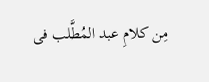مِن كلامِ عبد المُطَّلب فى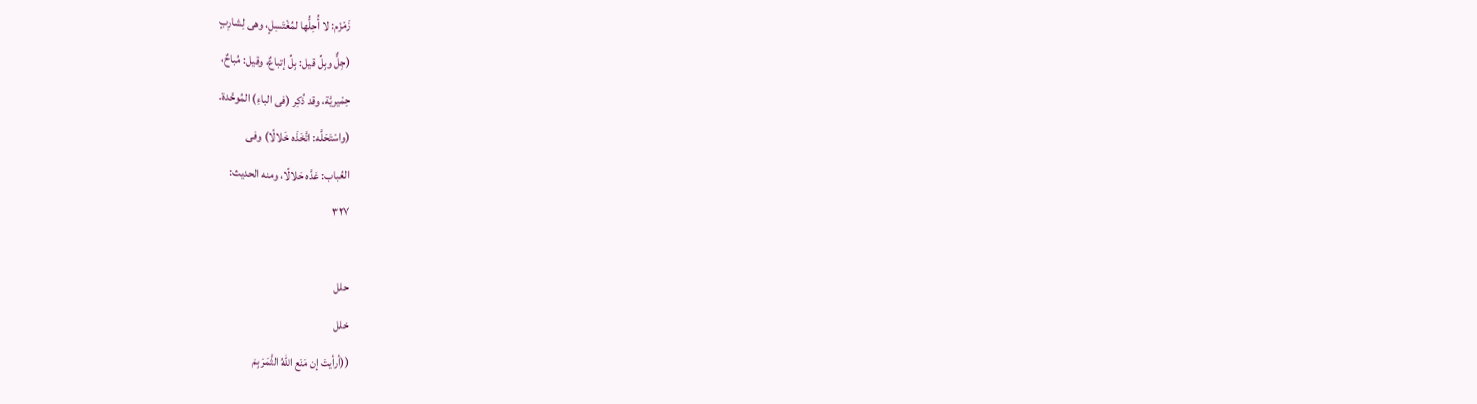زَمْزَم: لا أُحِلُّها لمُغْتَسِلٍ، وهى لِشارِبٍ
(جِلٌّ وبِلِّ قيل: بِلِّ إتباعٌ، وقيل: مُباحٌ،
حِمْيريَّة، وقد ذُكِر (فى الباءِ) المُوحَّدة.
(واسْتَحَلَّه: اتَّخَذَه خَلالًا) وفى
العُباب: عَدَّه حَلالًا، ومنه الحديث:
٣٢٧

حلل
خلل
((أرأيتَ إن مَنَع اللّهُ الثَّمَرَ بِمَ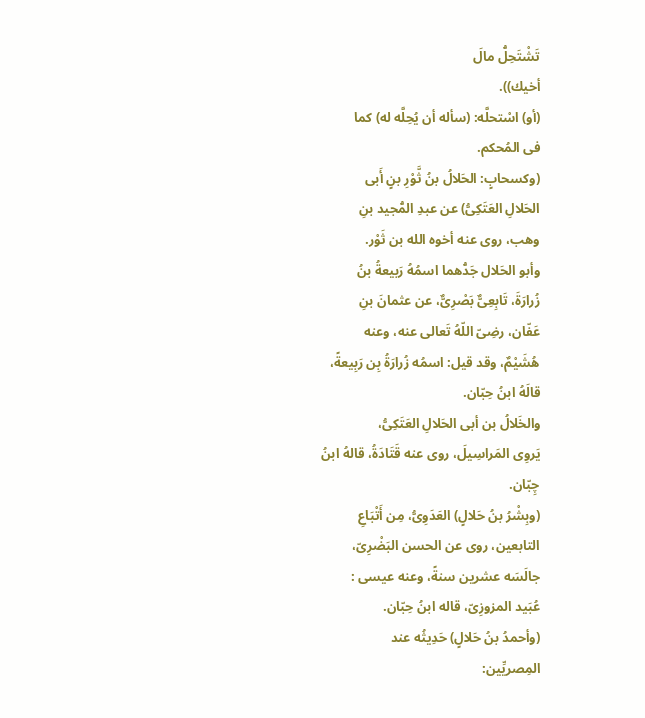تَشْتَحِلُّ مالَ
أخیك)).
(أو) اسْتحلَّه: (سأله أن يُحِلَّه له) كما
فى المُحكم.
(وكسحابٍ: الحَلالُ بنُ ثَّوْرِ بنٍ أَبی
الحَلالِ العَتَكِىُّ) عن عبدِ المُّجيد بنِ
وهب، روى عنه أخوه الله بن ثَوْر.
وأبو الحَلال جَدُّهما اسمُهُ رَبيعةُ بنُ
زُرارَةَ، تَابِعِىٌّ بَصْرِىٌّ، عن عثمانَ بنِ
عَفّان، رضِىّ اللّهُ تَعالى عنه، وعنه
هُشَيْمٌ، وقد قيل: اسمُه زُرارَةُ بِن رَبِيعةً،
قالَهُ ابنُ حِبّان.
والخَلالُ بن أبى الحَلالِ العَتَكِىُّ،
يَروِی المَراسِيلَ، روى عنه قَتَادَةُ، قالهُ ابنُ
چِبّان.
(وبِشْرُ بنُ حَلالٍ) العَدَوِىُّ، مِن أَتْبَاعِ
التابعين، روى عن الحسن البَضْرِىّ،
جالَسَه عشرين سنةً، وعنه عيسى :
عُبَید المزوزِىّ، قاله ابنُ حِبّان.
(وأحمدُ بنُ حَلالٍ) حَدِيثُه عند
المِصريِّين: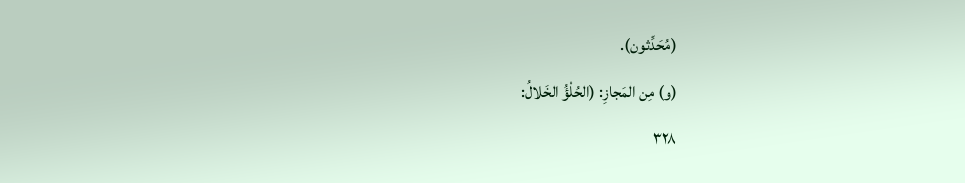(مُحَدِّثون).
(و) مِن المَجازِ: (الحُلْؤُ الخَلالُ:
٣٢٨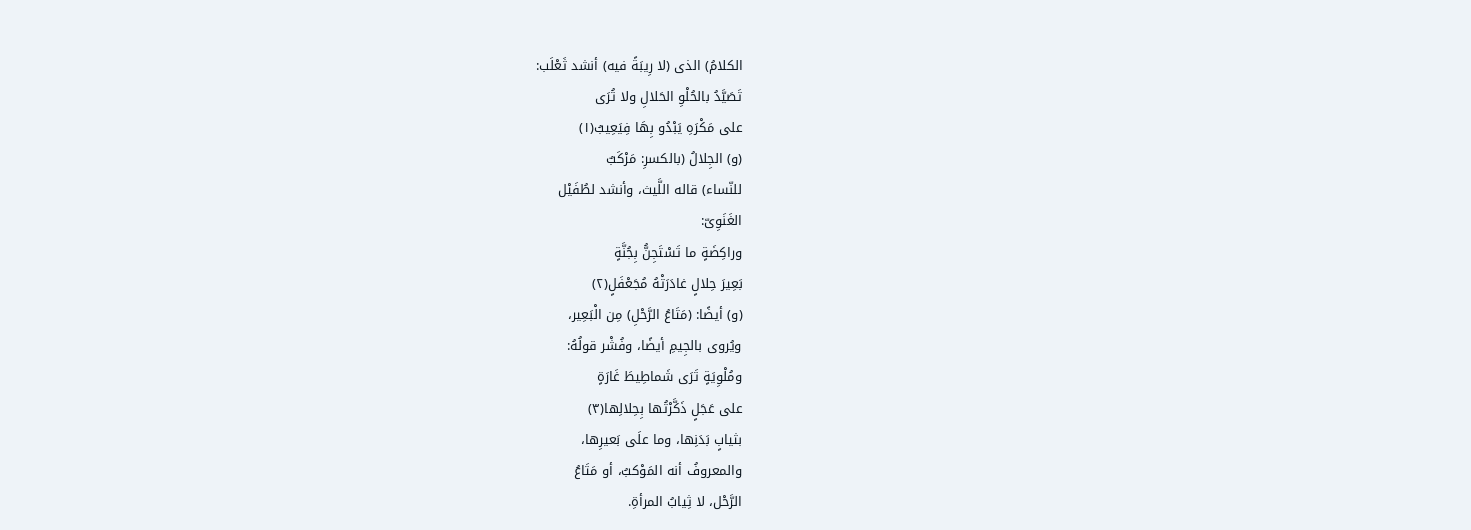الكلامُ) الذى (لا رِيبَةً فيه) أنشد ثَعْلَب:
تَصَيَّدُ بالحُلْوِ الحَلالِ ولا تُرَى
على مَكْرَهِ يَبْدُو بِهَا فِيَعِيبُ(١)
(و) الجِلالُ (بالكسرِ: مَرْكَبٌ
للنّساء) قاله اللَّيث، وأنشد لطُفَيْل
الغَنَوِىّ:
وراكِضَةٍ ما تَسْتَجِنُّ بِجُنَّةٍ
بَعِيرَ حِلالٍ غادَرَتْهُ مُجَعْفَلٍ(٢)
(و) أيضًا: (مَتَاعُ الرَّحْلِ) مِن الْبَعِير،
ويُروى بالجِيمِ أيضًا، وفُشْر قولُهُ:
ومُلْوِيَةٍ تَرَى شَماطِيطَ غَارَةٍ
على عَجَلٍ ذَكَّرْتُها بِحِلالِها(٣)
بثيابٍ بَدَنِها، وما علَى بَعيرِها،
والمعروفُ أنه المَوْكبُ، أو مَتَاعُ
الرَّحْل، لا ثِيابُ المرأةِ.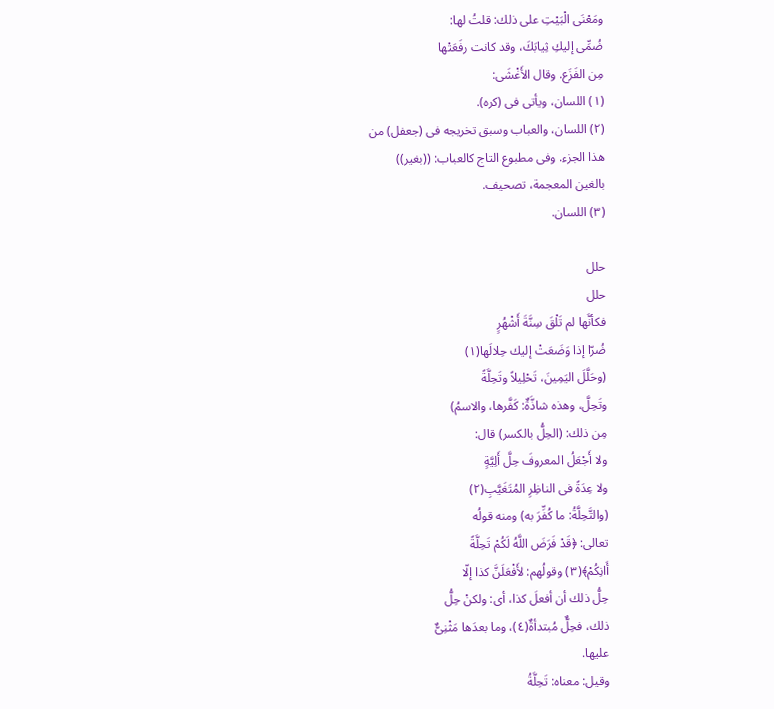ومَعْنَى الْبَيْتِ على ذلك: قلتُ لها:
ضُمِّى إليكِ ثِيابَكَ، وقد كانت رفَعَتْها
مِن الفَزَع. وقال الأَغْشَى:
(١) اللسان، ویأتی فی (کره).
(٢) اللسان، والعباب وسبق تخريجه فى (جعفل) من
هذا الجزء. وفى مطبوع التاج كالعباب: ((بغير))
بالغين المعجمة، تصحیف.
(٣) اللسان.

حلل
حلل
فكأنَّها لم تَلْقَ سِنَّةَ أَشْهُرٍ
ضُرّا إذا وَضَعَتْ إليك حِلالَها(١)
(وحَلَّلَ اليَمِينَ، تَحْلِيلاً وتَحِلَّةً
وتَحِلَّ، وهذه شاذَّةٌ: كَفَّرها، والاسمُ)
مِن ذلك: (الحِلُّ بالكسر) قال:
ولا أَجْعَلُ المعروفَ حِلَّ أَلِيَّةٍ
ولا عِدَةً فى الناظِرِ المُتَغَيَّبِ(٢)
(والتَّحِلَّةُ: ما كُفِّرَ به) ومنه قولُه
تعالى: ﴿قَدْ فَرَضَ اللَّهُ لَكُمْ تَحِلَّةً
أَانِكُمْ﴾(٣) وقولُهم: لأَفْعَلَنَّ كذا إلّا
حِلُّ ذلك أن أفعلَ كذا، أى: ولكنْ حِلُّ
ذلك، فحِلٌّ مُبتدأةٌ(٤)، وما بعدَها مَثْنِىٌّ
علیھا.
وقيل: معناه: تَحِلَّةُ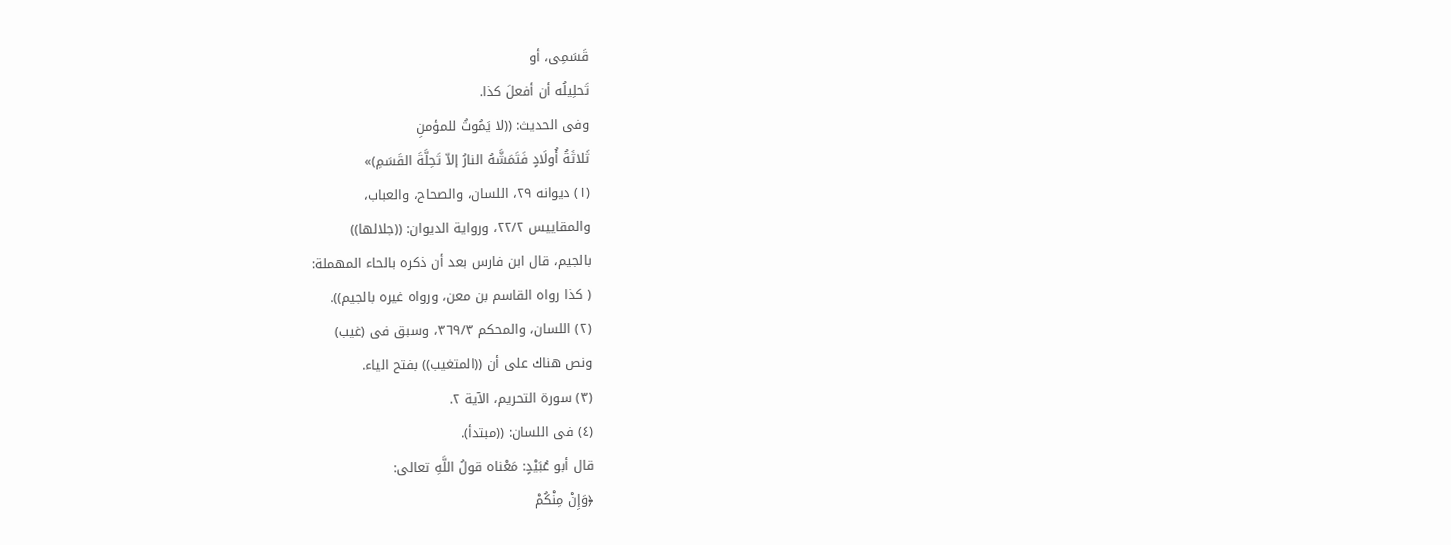قَسَمِى، أو
تَحلِيلُه أن أفعلَ كذا.
وفى الحديث: ((لا يَمُوتُ للمؤمنِ
ثَلاثَةُ أُولَادٍ فَتَمَشَّهُ النارُ إلاّ تَحِلَّةَ القَسَمِ)»
(١) ديوانه ٢٩، اللسان، والصحاح، والعباب،
والمقاييس ٢٢/٢، ورواية الديوان: ((جلالها))
بالجيم، قال ابن فارس بعد أن ذكره بالحاء المهملة:
( كذا رواه القاسم بن معن، ورواه غيره بالجيم)).
(٢) اللسان، والمحكم ٣٦٩/٣، وسبق فى (غيب)
ونص هناك على أن ((المتغيب)) بفتح الياء.
(٣) سورة التحريم، الآية ٢.
(٤) فى اللسان: ((مبتدأ).
قال أبو عُبَيْدٍ: مَعْناه قولُ اللَّهِ تعالى:
﴿وَإِنْ مِنْكُمْ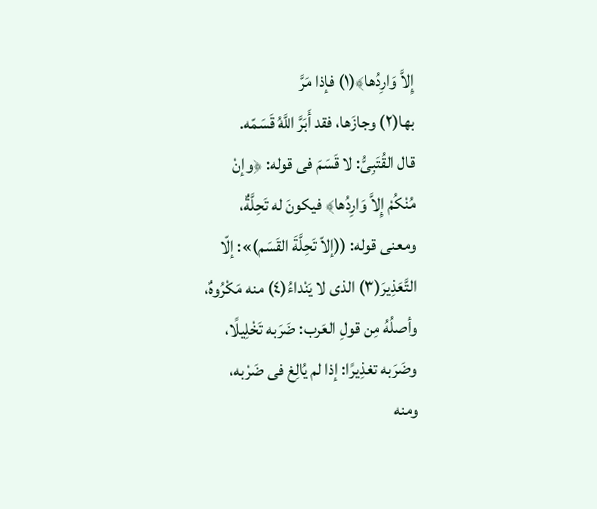إِلاَّ وَارِدُها﴾(١) فإذا مَرَّ
بها(٢) وجازَها، فقد أَبَرَّ اللَّهُ قَسَمّه.
قال القُتَبِىُّ: لا قَسَمَ فى قوله: ﴿وإنْ
مُنْكُمْ إِلاَّ وَارِدُها﴾ فيكونَ له تَحِلَّةٌ،
ومعنى قوله: ((إلاّ تَحِلَّةَ القَسَم)»: إلّا
التَّعَذِيرَ(٣) الذى لا يَنْداءُ(٤) منه مَكْرُوهٌ،
وأصلُهُ مِن قولِ العَرب: ضَرَبه تَخْلِيلًا،
وضَرَبه تغذِيرًا: إذا لم يُالِغ فى ضَرْبه،
ومنه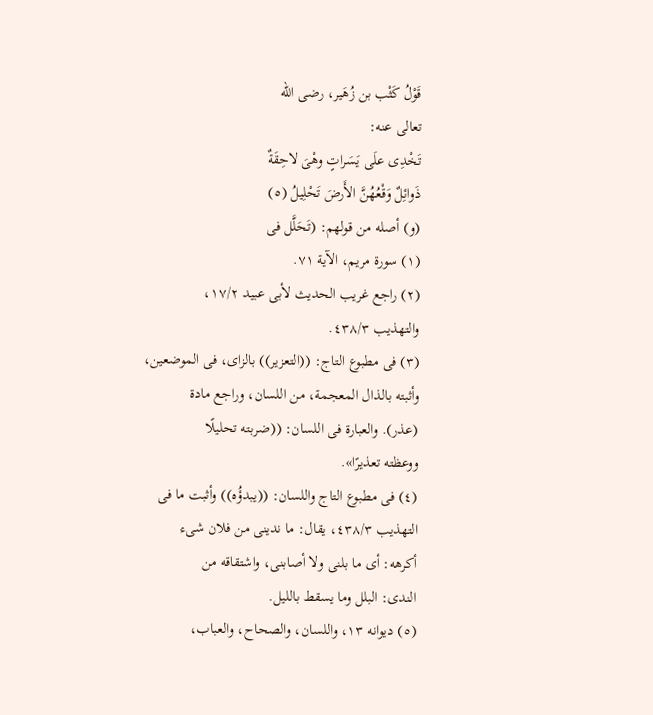قَوْلُ كَثْب بن زُهَیر، رضى الله
تعالی عنه:
تَخْدِى علَى يَسَراتٍ وهْىَ لاحِقَةٌ
ذَوائِلٌ وَقْعُهُنَّ الأَرضَ تَحْلِيلُ (٥)
(و) أصله من قولهم: (تَحَلَّل فى
(١) سورة مريم، الآية ٧١.
(٢) راجع غريب الحديث لأبى عبيد ١٧/٢،
والتهذيب ٤٣٨/٣.
(٣) فى مطبوع التاج: ((التعزير)) بالزاى، فى الموضعين،
وأثبته بالذال المعجمة، من اللسان، وراجع مادة
(عذر). والعبارة فى اللسان: ((ضربته تحليلًا
ووعظته تعذیرًا».
(٤) فى مطبوع التاج واللسان: ((يبدؤُه)) وأثبت ما فى
التهذيب ٤٣٨/٣، يقال: ما ندينى من فلان شىء
أكرهه: أى ما بلنى ولا أصابنى، واشتقاقه من
الندى: البلل وما يسقط بالليل.
(٥) ديوانه ١٣، واللسان، والصحاح، والعباب،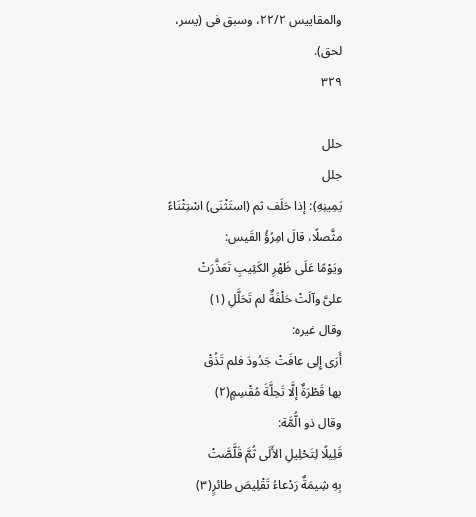والمقاييس ٢٢/٢، وسبق فى (يسر، لحق).
٣٢٩

حلل
جلل
يَمِينِهِ): إذا حَلَف ثم (استَثْنَى) اسْتِثْنَاءً
مثَّصلًا، قالَ امِرُؤُ القَيس:
ويَوْمًا عَلَى ظَهْرِ الكَئِيبِ تَعَذَّرَتْ
علىَّ وآلَتْ حَلْفَةٌ لم تَحَلَّلِ (١)
وقال غيره:
أَرَى إِلِى عافَتْ جَدُودَ فلم تَذُقْ
بها قَطْرَةٌ إلَّا تَحِلَّةَ مُقْسِمٍ(٢)
وقال ذو الُّمَّة:
قَلِيلًا لِتَحْلِيلِ الأَلَى ثُمَّ قَلَّصَّتْ
بِهِ شِيمَةٌ رَدْعاءُ تَقْلِيصَ طائرٍ(٣)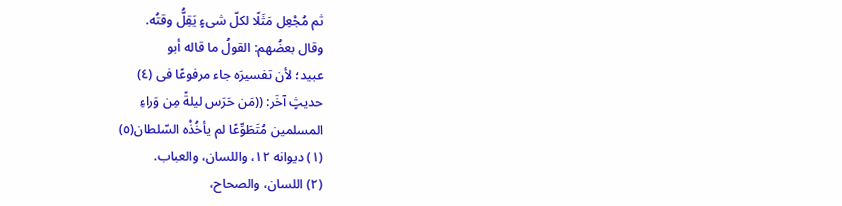ثم مُجْعِل مَثَلًا لكلّ شىءٍ يَقِلُّ وقتُه.
وقال بعضُهم: القولُ ما قاله أبو
عبيد؛ لأن تفسيرَه جاء مرفوعًا فى (٤)
حديثٍ آخَر: ((مَن حَرَس ليلةً مِن وَراءِ
المسلمين مُتَطَوِّعًا لم يأخُذْه السّلطان(٥)
(١) ديوانه ١٢، واللسان، والعباب.
(٢) اللسان، والصحاح،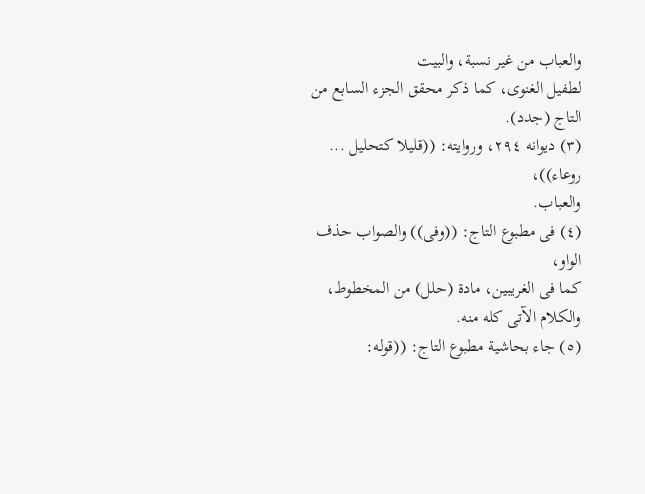والعباب من غير نسبة، والبيت
لطفيل الغنوى، كما ذكر محقق الجزء السابع من
التاج (جدد).
(٣) ديوانه ٢٩٤، وروايته: ((قليلا کتحليل ... روعاء))،
والعباب.
(٤) فى مطبوع التاج: ((وفى)) والصواب حذف الواو،
كما فى الغريبين، مادة (حلل) من المخطوط،
والكلام الآتی کله منه.
(٥) جاء بحاشية مطبوع التاج: ((قوله: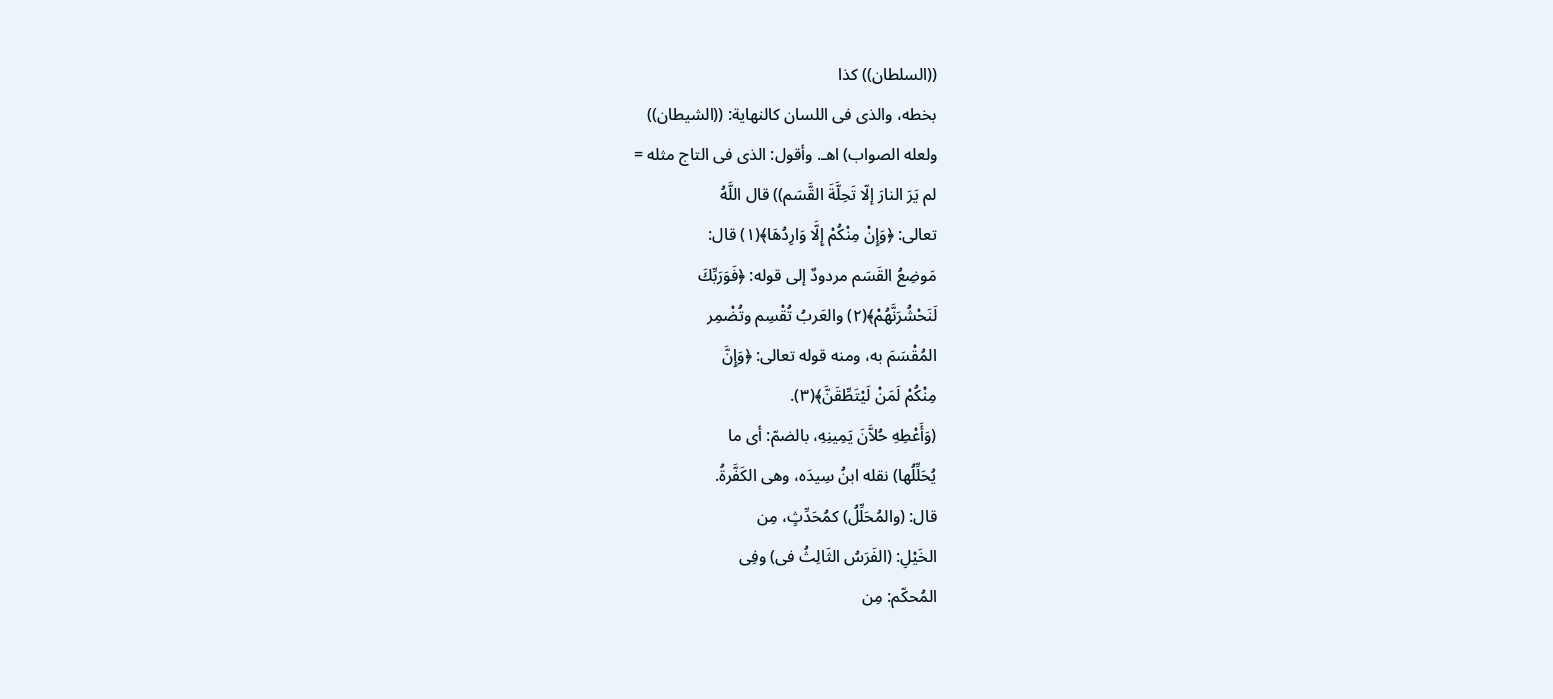((السلطان)) كذا
بخطه، والذى فى اللسان كالنهاية: ((الشيطان))
ولعله الصواب) اهـ. وأقول: الذی فی التاج مثله =
لم يَرَ النارَ إلّا تَحِلَّةَ القَّسَم)) قال اللَّهُ
تعالى: ﴿وَإِنْ مِنْكُمْ إِلَّا وَارِدُهَا﴾(١) قال:
مَوضِعُ القَسَم مردودٌ إلى قوله: ﴿فَوَرَبِّكَ
لَنَحْشُرَنَّهُمْ﴾(٢) والعَربُ تُقْسِم وتُضْمِر
المُقْسَمَ به، ومنه قوله تعالى: ﴿وَإِنَّ
مِنْكُمْ لَمَنْ لَيْتَطِّقَنَّ﴾(٣).
(وَأَعْطِهِ حُلاَّنَ يَمِينِهِ، بالضمّ: أى ما
يُحَلِّلُها) نقله ابنُ سِيدَه، وهى الكَفَّرةُ.
قال: (والمُحَلِّلُ) كمُحَدِّثٍ، مِن
الخَيْلِ: (الفَرَسُ الثَالِثُ فى) وفِى
المُحكّم: مِن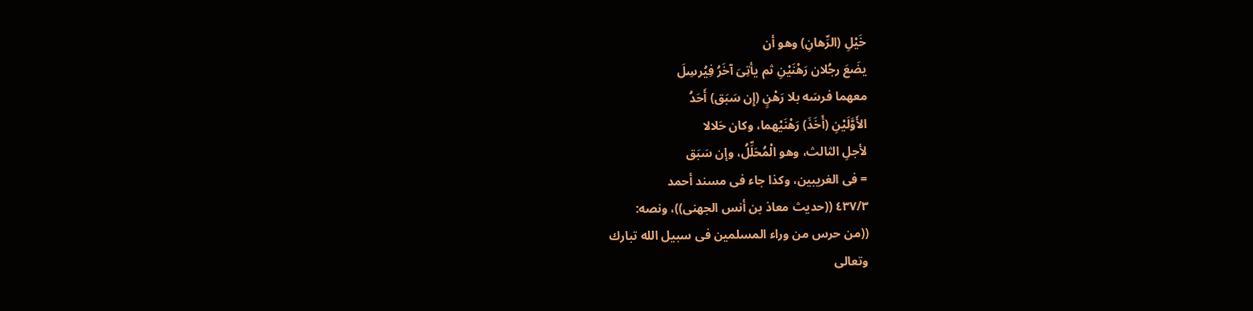خَيْلِ (الرِّهانِ) وهو أن
يضَعَ رجُلان رَهْنَيْنِ ثم يأتِىَ آخَرُ فِيُرسِلَ
معهما فرسَه بلا رَهْنٍ (إِن سَبَق) أَحَدُ
الأَوَّلَيْنِ (أَخَذَ) رَهْنَيْهما، وكان حَلالا
لأجلِ الثالث، وهو الْمُحَلِّلُ، وإن سَبَق
= فى الغريبين، وكذا جاء فى مسند أحمد
٤٣٧/٣ ((حديث معاذ بن أنس الجهنى))، ونصه:
((من حرس من وراء المسلمين فى سبيل الله تبارك
وتعالى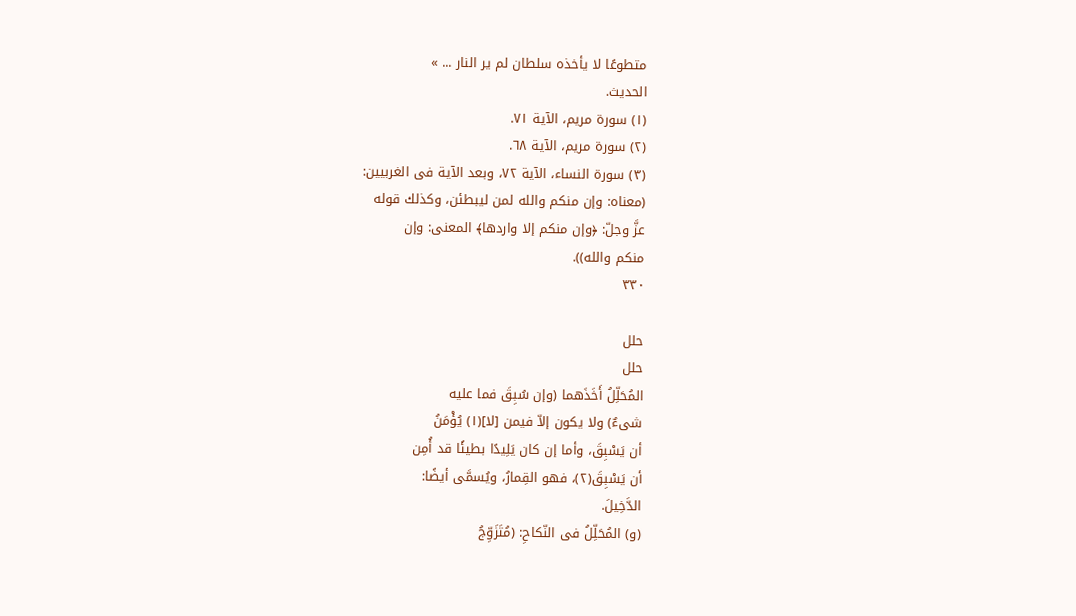متطوعًا لا يأخذه سلطان لم ير النار ... »
الحدیث.
(١) سورة مريم، الآية ٧١.
(٢) سورة مريم، الآية ٦٨.
(٣) سورة النساء، الآية ٧٢، وبعد الآية فى الغربيين:
(معناه: وإن منكم والله لمن ليبطئن، وكذلك قوله
عزَّ وجلّ: ﴿وإن منكم إلا واردها﴾ المعنى: وإن
منکم والله)).
٣٣٠

حلل
حلل
المُحَلِّلُ أَخَذَهما (وإن سُبِقَ فما عليه
شىءٌ) ولا يكون إلاّ فيمن [لا](١) يُؤْمَنُ
أن يَسْبِقَ، وأما إن كان يَلِيدًا بطيئًا قد أُمِن
أن يَسْبِقَ(٢)، فهو القِمارُ، ويُسمَّى أيضًا:
الدَّخِيلَ.
(و) المُحَلِّلُ فى النّكاحِ: (مُتَزَوِّجُ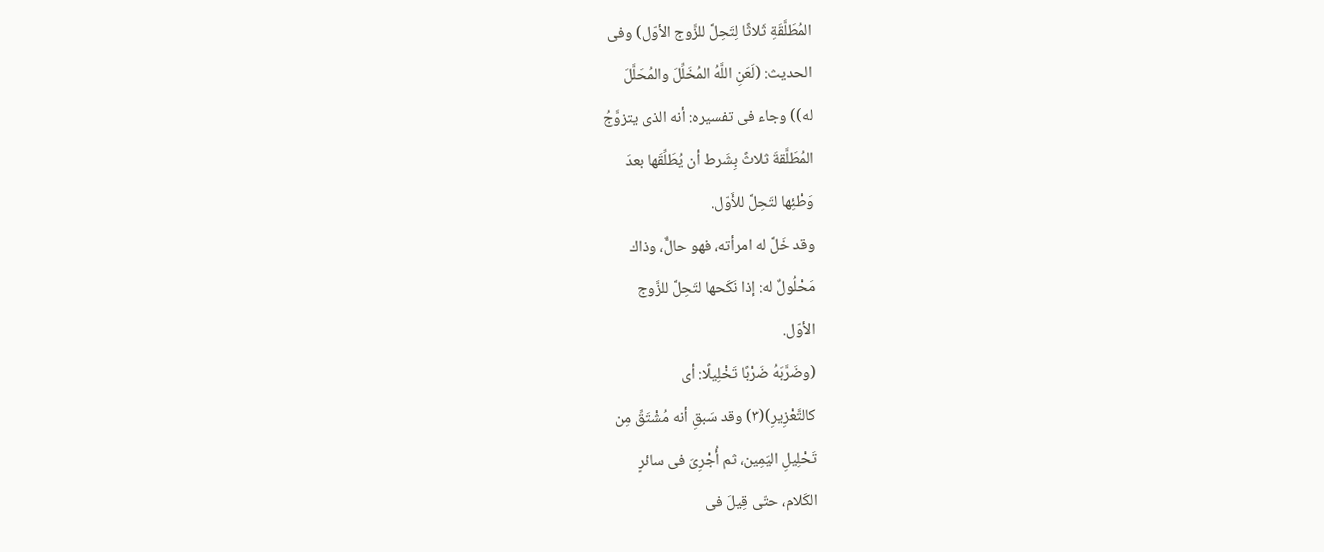المُطَلَّقَةِ ثَلاثًا لِتَحِلَّ للزَّوج الأوّل) وفى
الحديث: (لَعَنِ اللَّهُ المُخَلِّلَ والمُحَلَّلَ
له)) وجاء فى تفسيره: أنه الذى يتزوَّجُ
المُطَلَّقةَ ثلاثً بِشَرط أن يُطَلِّقَها بعدَ
وَطْئِها لتَحِلَّ للأَوّل.
وقد خَلَّ له امرأته، فهو حالٌّ، وذاك
مَحْلُولٌ له: إذا نَكَحها لتَحِلَّ للزَّوج
الأوّل.
(وضَرَّبَهُ ضَرْبًا تَخْلِيلًا: أى
كالتَّعْزِيرِ)(٣) وقد سَبقِ أنه مُشْتَقِّ مِن
تَحْلِيلِ اليَمِين، ثم أُجْرِىَ فى سائرٍ
الكَلام، حتّى قِيلَ فى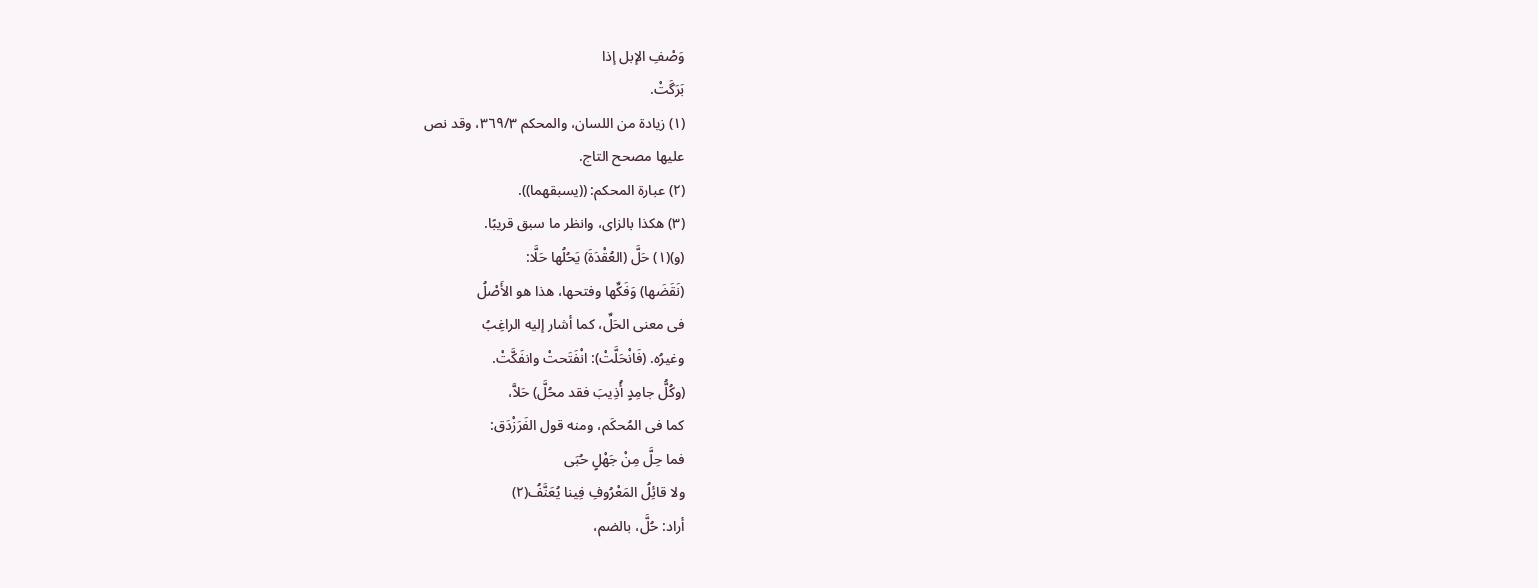وَصْفِ الإبل إذا
بَرَگَتْ.
(١) زيادة من اللسان، والمحکم ٣٦٩/٣، وقد نص
عليها مصحح التاج.
(٢) عبارة المحكم: ((يسبقهما)).
(٣) هكذا بالزاى، وانظر ما سبق قريبًا.
(و)(١) حَلَّ (العُقْدَةَ) يَحُلُها حَلَّا:
(نَقَضَها) وَفَكِّها وفتحها، هذا هو الأَصْلُ
فى معنى الحَلِّ، كما أشار إليه الراغِبُ
وغيرُه. (فَانْحَلَّتْ): انْفَتَحتْ وانفَكَّتْ.
(وكُلُّ جامِدٍ أُذِيبَ فقد محُلَّ) حَلاَّ،
كما فى المُحكَم، ومنه قول الفَرَزْدَق:
فما حِلَّ مِنْ جَهْلٍ حُبَی
ولا قائِلُ المَعْرُوفِ فِینا يُعَنَّفُ(٢)
أراد: حُلَّ، بالضم،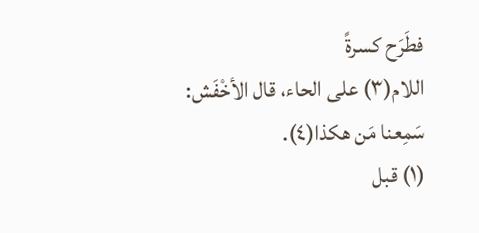فطَرَح كسرةً
اللام(٣) على الحاء، قال الأخْفَش:
سَمِعنا مَن هكذا(٤).
(١) قبل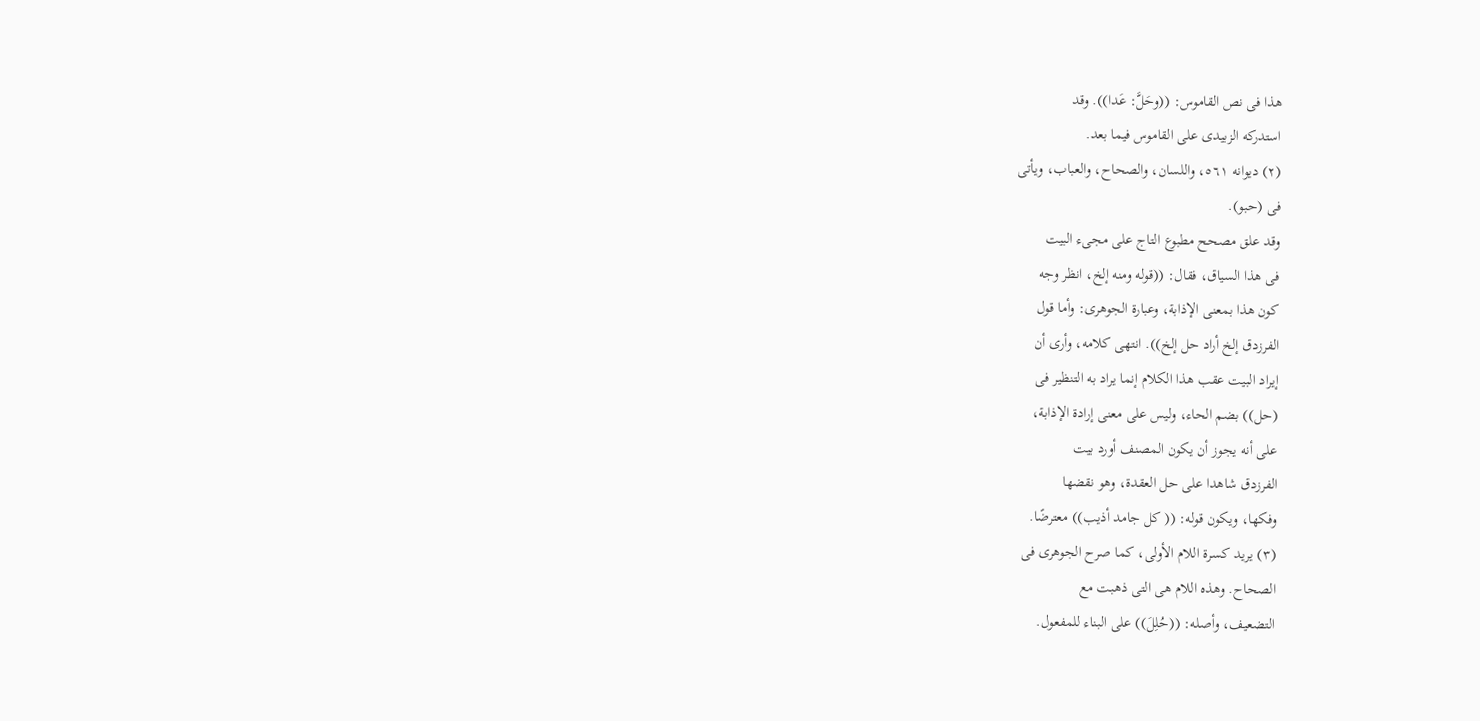هذا فى نص القاموس: ((وحَلَّ: عَدا)). وقد
استدركه الزبيدى على القاموس فيما بعد.
(٢) ديوانه ٥٦١، واللسان، والصحاح، والعباب، ويأتى
فی (حبو).
وقد علق مصحح مطبوع التاج على مجىء البيت
فى هذا السياق، فقال: ((قوله ومنه إلخ، انظر وجه
كون هذا بمعنى الإذابة، وعبارة الجوهرى: وأما قول
الفرزدق إلخ أراد حل إلخ)). انتهى كلامه، وأرى أن
إيراد البيت عقب هذا الكلام إنما يراد به التنظير فى
(حل)) بضم الحاء، وليس على معنى إرادة الإذابة،
على أنه يجوز أن يكون المصنف أورد بيت
الفرزدق شاهدا على حل العقدة، وهو نقضها
وفكها، ويكون قوله: (( كل جامد أذيب)) معترضًا.
(٣) يريد كسرة اللام الأولى، كما صرح الجوهرى فى
الصحاح. وهذه اللام هى التى ذهبت مع
التضعيف، وأصله: ((حُلِلَ)) على البناء للمفعول.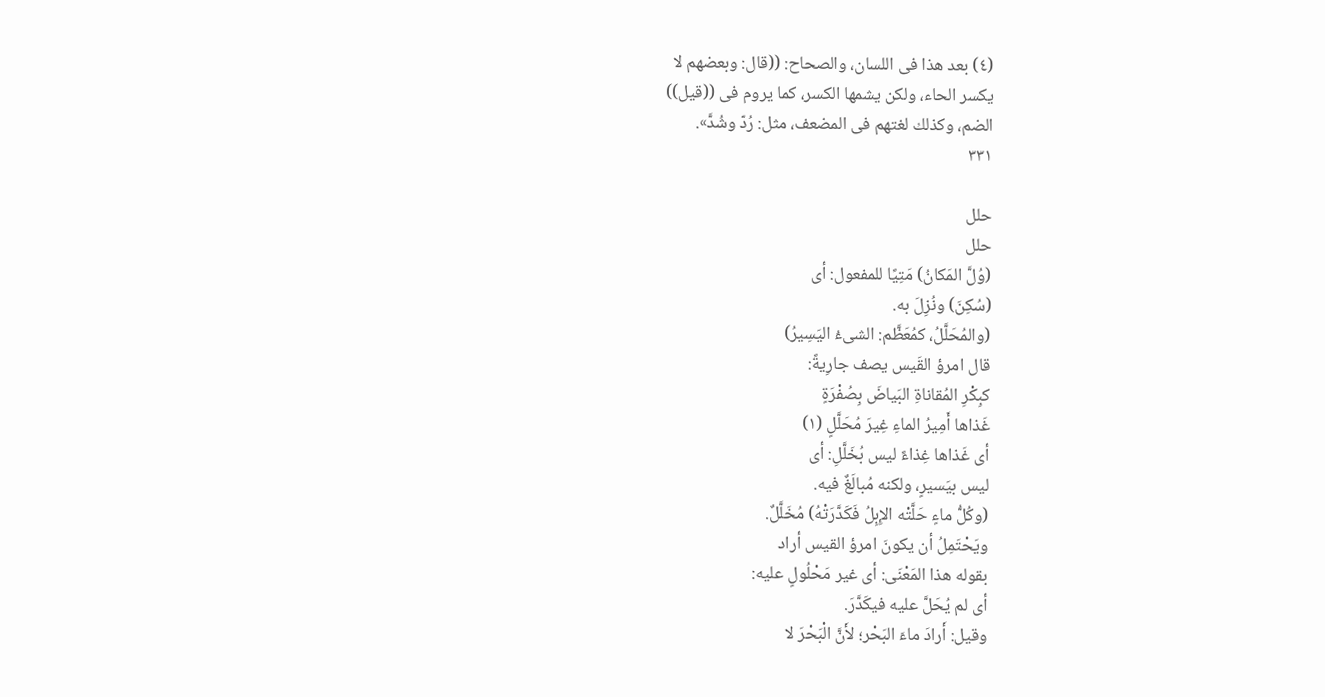(٤) بعد هذا فى اللسان، والصحاح: ((قال: وبعضهم لا
يكسر الحاء، ولكن يشمها الكسر، كما يروم فى ((قيل))
الضم، وكذلك لغتهم فى المضعف، مثل: رُدّ وشُدَّ».
٣٣١

حلل
حلل
(وُلَّ المَكانُ) مَتِيًا للمفعول: أى
(سُكِنَ) ونُزِلَ به.
(والمُحَلَّلُ، كمُعَظَّم: الشىءُ اليَسِيرُ)
قال امرؤ القَيس يصف جارِيةً:
كبِكْرِ المُقاناةِ البَياضَ بِصُفْرَةٍ
غَذاها أَمِيرُ الماءِ غِيرَ مُحَلَّلٍ (١)
أى غَذاها غِذاءً ليس بُخَلَّلِ: أى
ليس بيَسیرٍ، ولكنه مُبالَغٌ فیه.
(وكُلُّ ماءٍ حَلَّتْه الإِبِلُ فَكَدَّرَتْهُ) مُخَلَّلٌ.
ويَحْتَمِلُ أن يكونَ امرؤ القيس أراد
بقوله هذا المَعْنَى: أى غير مَحْلُولٍ عليه:
أى لم يُحَلَّ علیه فیكَدَّرَ.
وقيل: أَرادَ ماءَ البَحْر؛ لأَنَّ الْبَحْرَ لا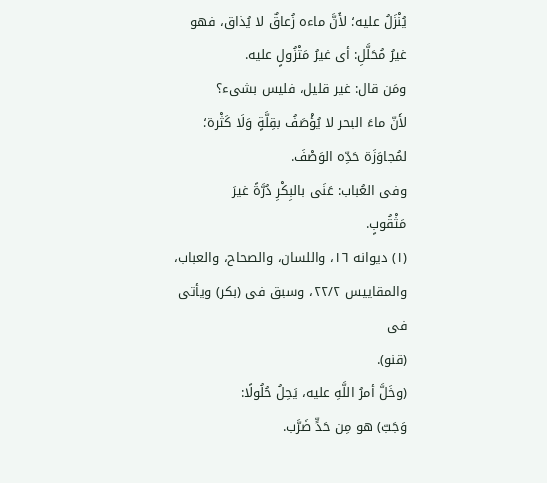يُنْزَلُ علیه؛ لأَنَّ ماءه زُعاقٌ لا يُذاق، فهو
غيرُ مُحَلَّلِ: أى غيرُ مَتْزُولٍ عليه.
ومَن قال: غير قليل، فليس بشىء؟
لأَنّ ماءَ البحر لا يُؤْصَفُ بقِلَّةٍ وَلَا كَثْرة؛
لمُجاوَزَة حَدِّه الوَصْفَ.
وفى العُباب: عَنَى بالبِكْرِ دُرَّةً غيرَ
مَثْقُوبٍ.
(١) ديوانه ١٦، واللسان، والصحاح، والعباب،
والمقاييس ٢٢/٢، وسبق فى (بكر) ويأتى فى
(قنو).
(وخَلَّ أمرُ اللَّهِ عليه، يَحِلُ حُلُولًا:
وَجَبّ) هو مِن حَدٍّ ضَرَّب.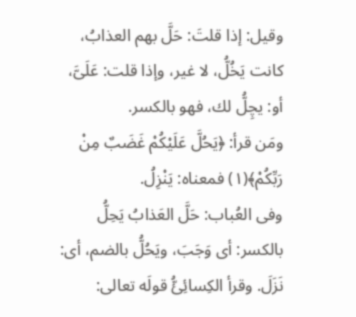وقيل: إذا قلتَ: حَلَّ بهم العذابُ،
كانت يَخُلُّ، لا غير، وإذا قلت: عَلَىَّ،
أو: یچِلُّ لك، فهو بالکسر.
ومَن قرأ: ﴿يَحُلَّ عَلَيْكُمْ غَضَبٌ مِنْ
رَبِّكُمْ﴾(١) فمعناه: يَنْزِلُ.
وفى العُباب: حَلَّ العَذابُ يَحِلُّ
بالكسر: أى وَجَبَ، ويَحُلُّ بالضم، أى:
نَزَلَ. وقرأ الكِسائِئُّ قولَه تعالى: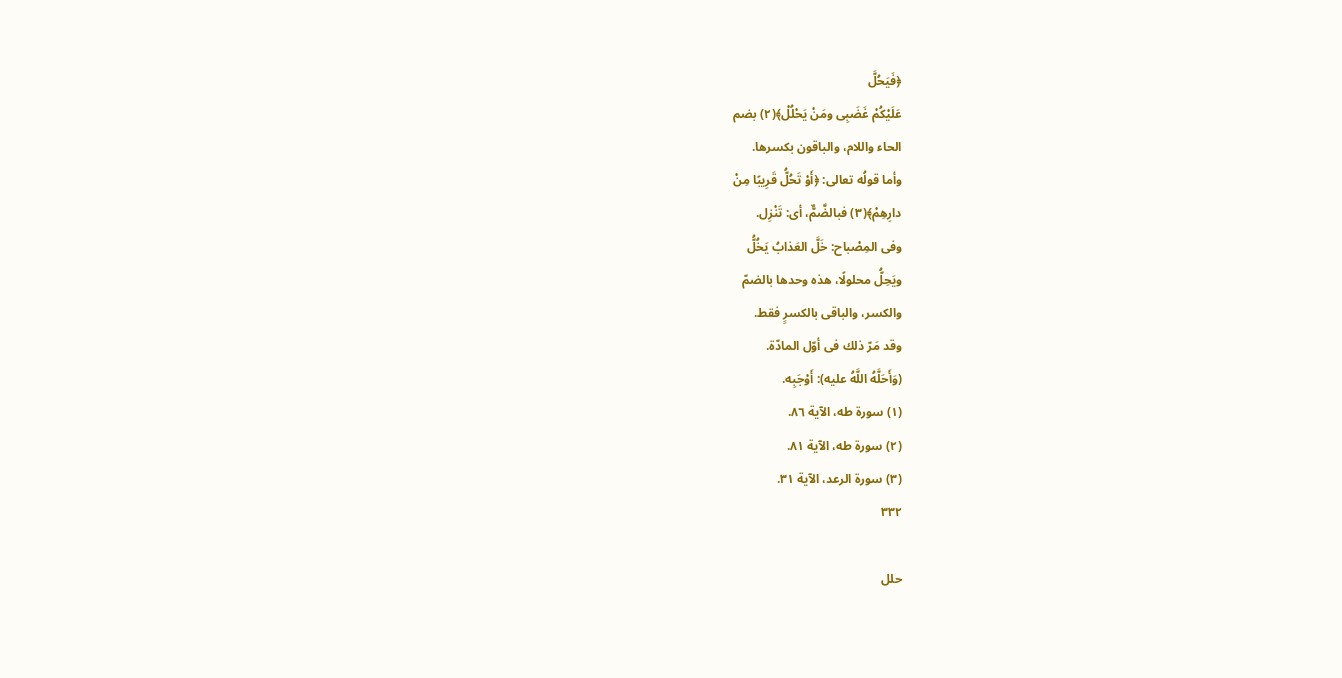﴿فَيَحُلَّ
عَلَيْكُمْ غَضَبِى ومَنْ يَحْلُلْ﴾(٢) بضم
الحاء واللام، والباقون بكسرها.
وأما قولُه تعالى: ﴿أَوْ تَحُلُّ قَرِيبًا مِنْ
دارِهِمْ﴾(٣) فبالضَّمٌّ، أى: تَنْزِل.
وفى المِصْباح: خَلَّ العَذابُ يَخُلُّ
ويَحِلُّ محلولًا، هذه وحدها بالضمّ
والكسر، والباقى بالكسرٍ فقط.
وقد مَرّ ذلك فى أوّل المادّة.
(وَأَحَلَّهُ اللَّهُ عليه): أَوْجَبِه.
(١) سورة طه، الآية ٨٦.
(٢) سورة طه، الآية ٨١.
(٣) سورة الرعد، الآية ٣١.
٣٣٢

حلل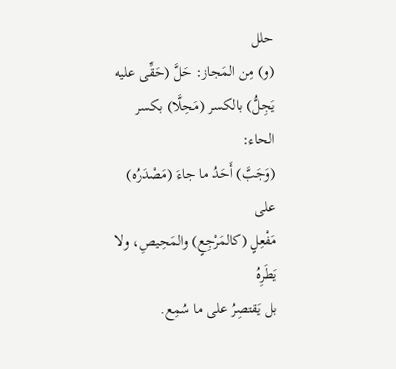حلل
(و) مِن المَجاز: حَلَّ (حَقِّى عليه
يَجِلُّ) بالكسر (مَحِلَّا) بكسر الحاء:
(وَجَبَّ) أَحَدُ ما جاءَ (مَصْدَرُه) على
مَفْعِلٍ (كالمَرْجِعٍ) والمَحِيصِ، ولا يَطَرِهُ
بل يَقتصِرُ على ما سُمِع.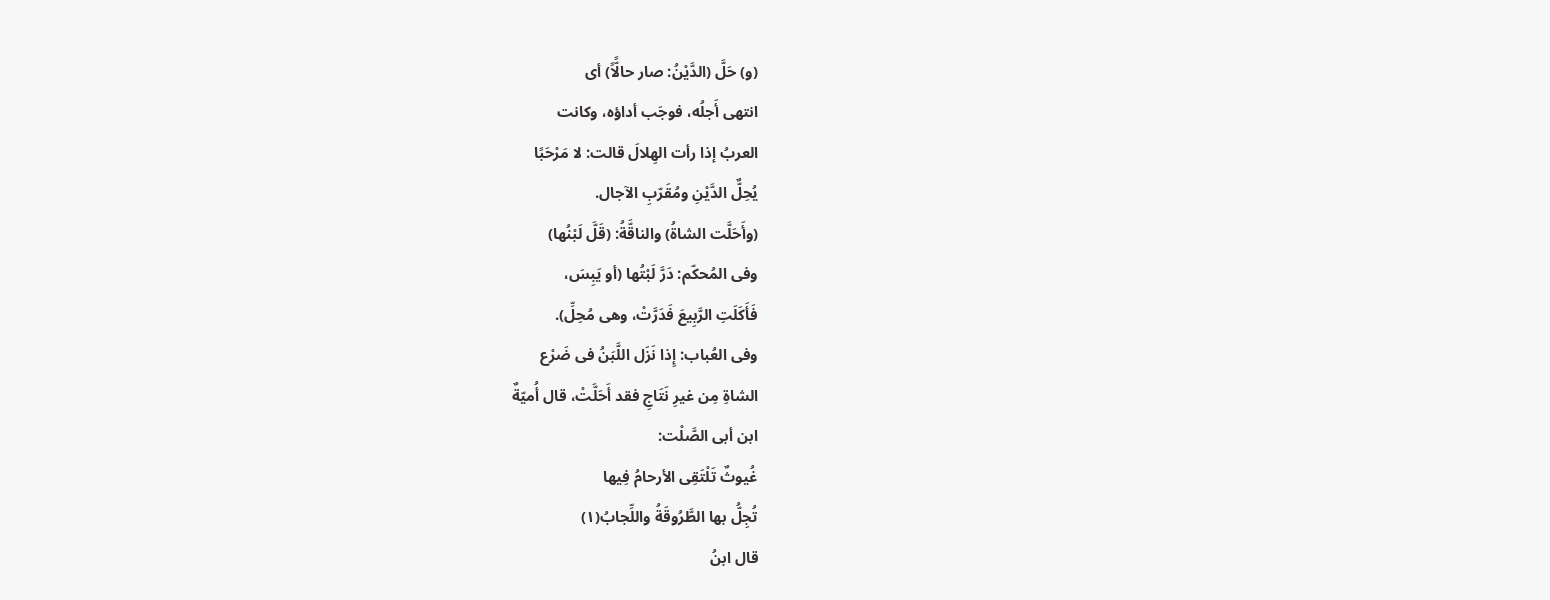(و) حَلَّ (الدَّيْنُ: صار حالًّاً) أى
انتهى أَجلُه، فوجَب أداؤه، وكانت
العربُ إذا رأت الهِلالَ قالت: لا مَرْحَبًا
يُحِلٌّ الدَّيْنِ ومُقَرّبِ الآجال.
(وأَحَلَّت الشاةُ) والناقَّةُ: (قَلَّ لَبْنُها)
وفى المُحكّم: دَرَّ لَبْتُها (أو يَبِسَ،
فَأَكَلَتِ الرَّبِيعَ فَدَرَّتْ، وهى مُحِلِّ).
وفى العُباب: إِذا نَزَل اللَّبَنُ فى ضَرْع
الشاةِ مِن غيرِ نَتَاجِ فقد أَحَلَّتْ، قال أُميّةٌ
ابن أبى الصَّلْت:
غُيوثٌ تَلْتَقِى الأرحامُ فِيها
تُجِلُّ بها الطَّرُوقَةُ واللِّجابُ(١)
قال ابنُ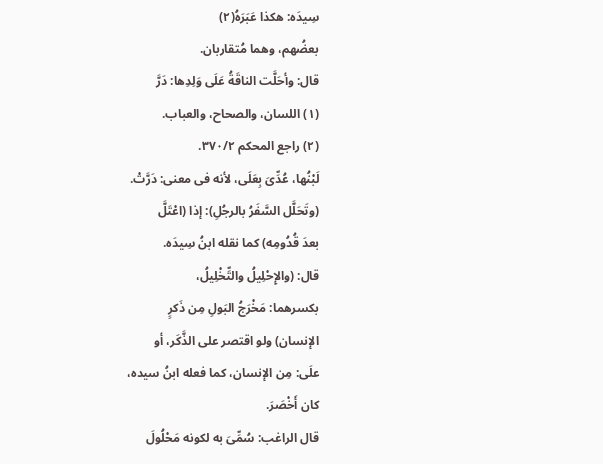سِيدَه: هكذا عَبَرَهُ(٢)
بعضُهم، وهما مُتقاربان.
قال: وأحَلَّت الناقَةُ عَلَى وَلِدِها: دَرَّ
(١) اللسان، والصحاح، والعباب.
(٢) راجع المحكم ٣٧٠/٢.
لَبْنُها، عُدِّىَ بِعَلَى، لأنه فى معنى: دَرَّتْ.
(وتَحَلَّل السَّفَرُ بالرجُلِ): إذا (اعْتَلَّ
بعدَ قُدُومِه) كما نقله ابنُ سِيدَه.
قال: (والإِحْلِيلُ والتِّخْلِيلُ،
بكسرهما: مَخْرَجُ البَولِ مِن ذَکرٍ
الإنسان) ولو اقتصر على الذَّكَر، أو
علَى: مِن الإنسان، كما فعله ابنُ سيده،
كان أَخْصَرَ.
قال الراغب: سُمِّىَ به لكونه مَحْلُولَ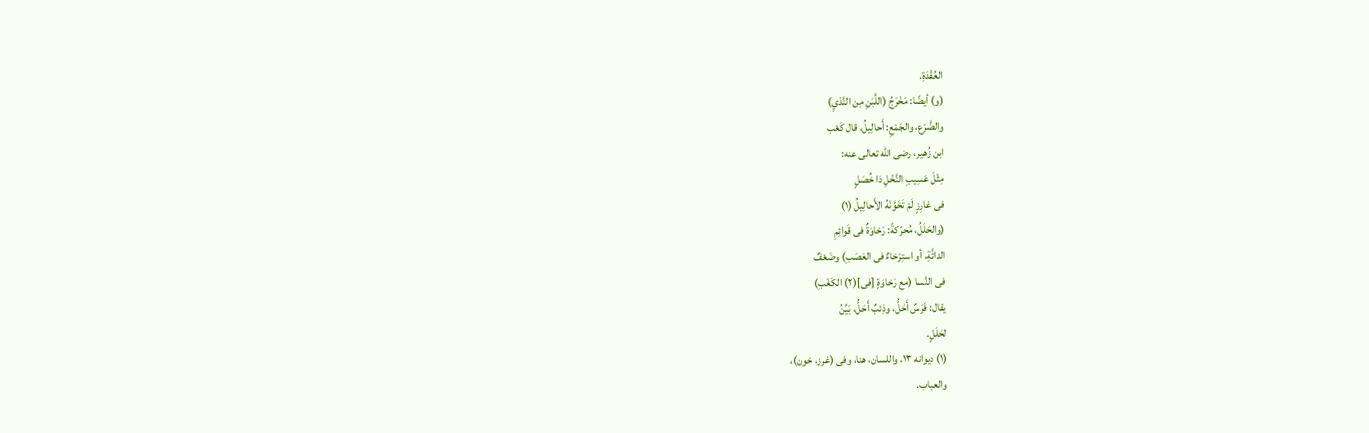العُقْدَةِ.
(و) أيضًا: مَخْرَجُ (اللَّبَنِ مِن النَّدْيِ)
والضَّرْع، والجَمْعِ: أَحالِيلُ، قال كَعْب
ابن زُھیر، رضی الله تعالی عنه:
مِثْلَ عَسِيبِ النَّخْلِ ذا خُصَلٍ
فى غارِزٍ لَمْ تَخَوَّنْهُ الأَحالِيلُ (١)
(والحَلَلُ، مُحرّكةً: رَخاوَةٌ فى قَوائِمِ
الدائَّةِ، أو استِرْخاءٌ فى العَصَبِ) وضَعْفٌ
فى النَّسا (مع رَخاوَةٍ [فى](٢) الكَغْبِ)
يقال: فَرَسٌ أَحَلُّ، وذِئبٌ أَحَلُّ، بَيِّنُ
لحَلَلٍ.
(١) ديوانه ١٣، واللسان، هنا، وفى (غرز، خون)،
والعباب.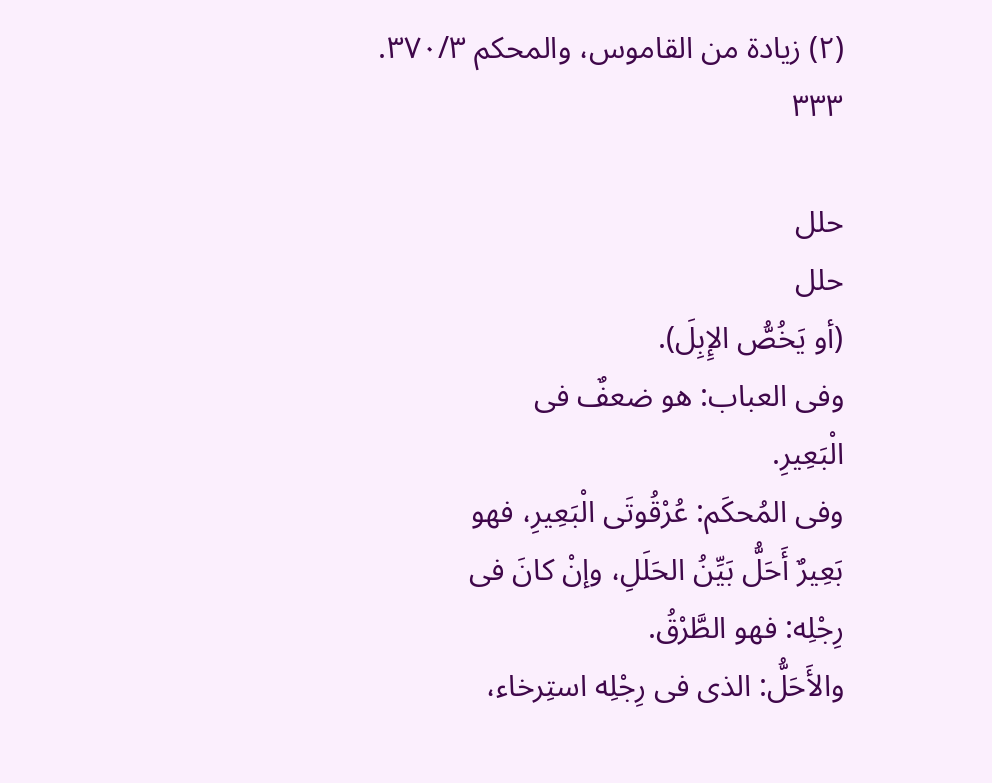(٢) زيادة من القاموس، والمحكم ٣٧٠/٣.
٣٣٣

حلل
حلل
(أو يَخُصُّ الإِبِلَ).
وفی العباب: هو ضعفٌ فى
الْبَعِيرِ.
وفى المُحكَم: عُرْقُوتَى الْبَعِيرِ، فهو
بَعِيرٌ أَحَلُّ بَيِّنُ الحَلَلِ، وإنْ كانَ فى
رِجْلِه: فهو الطَّرْقُ.
والأَحَلُّ: الذى فى رِجْلِه استِرخاء،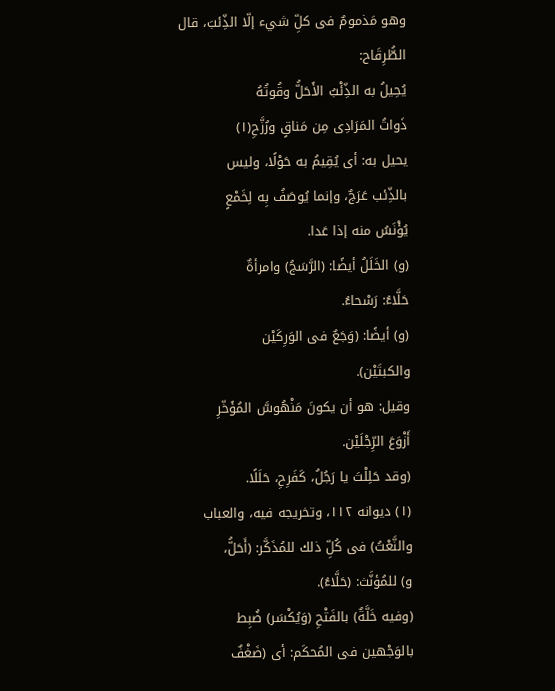وهو مَذمومٌ فى كلِّ شيء إلّا الذِّئبَ، قال
الطُّرِقَاح:
يُحِيلُ به الذِّئْبُ الأَحَلُّ وقُوتُهُ
ذَواتُ المَرَادِى مِن مَناقٍ ورُزَّحِ(١)
يحيل به: أى يُقِيمُ به حَوْلًا، وليس
بالذِّئب عَرَجٌ، وإنما يُوصَفُ بِه لِخَمْعٍ
يُؤْنَسُ منه إذا عَدا.
(و) الخَلَلُ أيضًا: (الرَّسَجُ) وامرأةٌ
حَلَّاءُ: رَسْحاءُ.
(و) أيضًا: (وَجَعٌ فى الوَرِكَيْن
والكبتَيْن).
وقيل: هو أن يكونَ مَنْهُوسَّ المُؤَخّرِ
أَزْوَعَ الرِّجْلَيْن.
(وقد حَلِلْتَ يا رَجُلُ، كَفَرِحِ، حَلَلًا.
(١) ديوانه ١١٢، وتخريجه فيه، والعباب
والنَّعْتُ) فى كُلِّ ذلك للمُذَكَّر: (أَحَلُّ،
و) للمُؤنَّث: (حَلَّاءُ).
(وفيه خَلَّةٌ) بالفَتْحِ (وَيُكْسَر) ضُبِط
بالوَجْهين فى المُحكَم: أى (ضَغْفٌ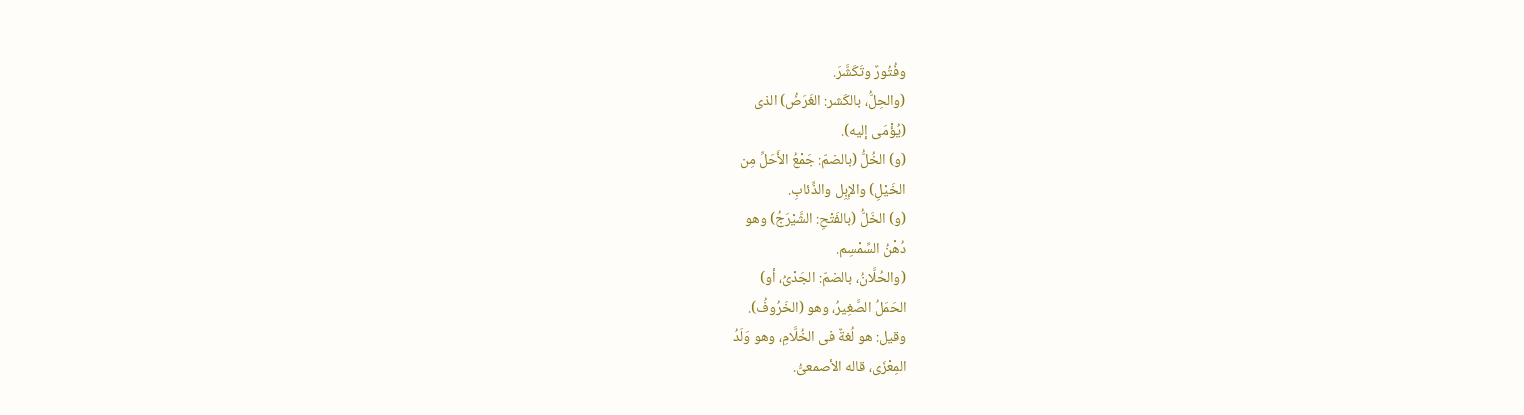وفُتُورٌ وتَكَشَّرَ.
(والحِلُّ، بالكَشر: الغَرَضُ) الذى
(يُؤْمَی إلیه).
(و) الخُلُّ (بالضمّ: جَمْعُ الأَحَلِّ مِن
الخَيْلِ) والإِبِل والذِّئابِ.
(و) الخَلُّ (بالفَتْحِ: الشَّيْرَجُ) وهو
دُهْنُ السِّمْسِم.
(والحُلَّانُ، بالضمّ: الجَدْىُ، أو)
الحَمَلُ الصَّغِيرُ، وهو (الخَرُوفُ).
وقيل: هو لُغةٌ فى الخُلَّامِ، وهو وَلَدُ
المِعْزَى، قاله الأصمعىُّ.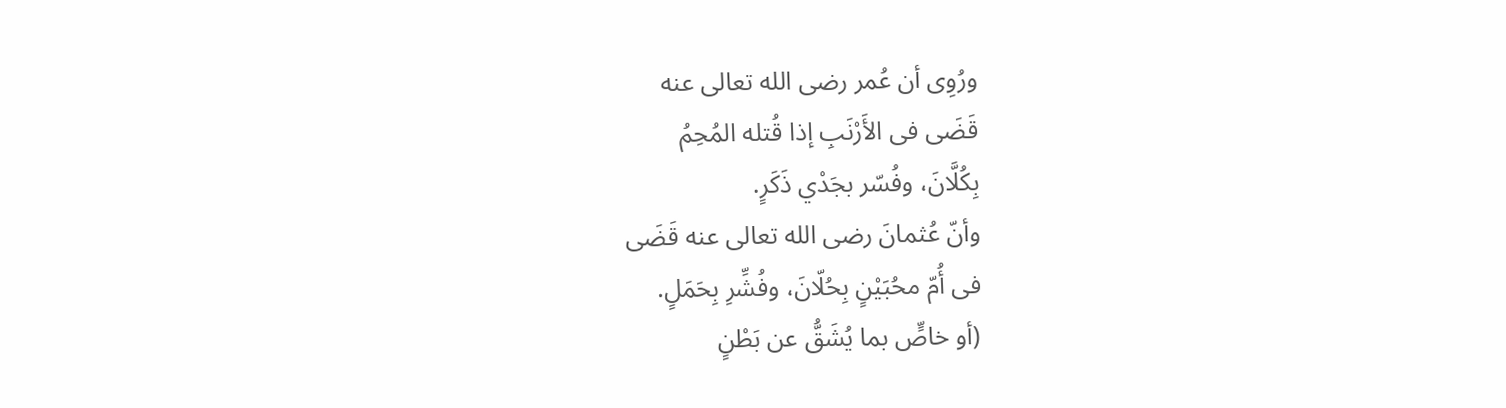ورُوِى أن عُمر رضى الله تعالى عنه
قَضَى فى الأَرْنَبِ إذا قُتله المُحِمُ
بِكُلَّانَ، وفُسّر بجَدْي ذَكَرٍ.
وأنّ عُثمانَ رضى الله تعالى عنه قَضَی
فى أُمّ محُبَيْنٍ بِحُلّانَ، وفُشِّرِ بِحَمَلٍ.
(أو خاصٍّ بما يُشَقُّ عن بَطْنٍ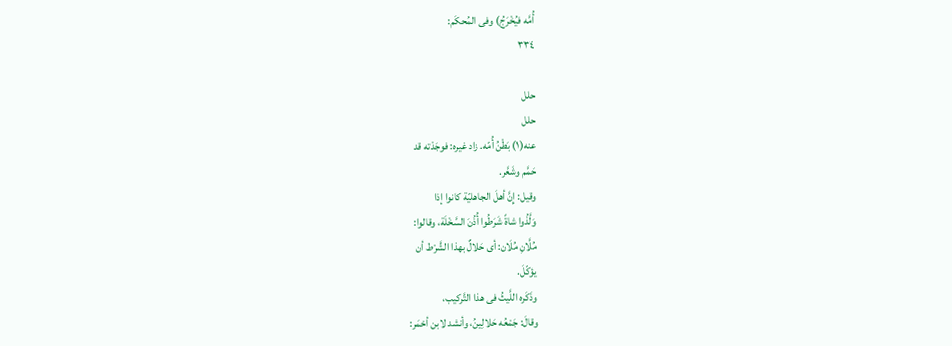أُمَّه فيُخْرَجُ) وفى المُحكَم:
٣٣٤

حلل
حلل
عنه(١) بَطْنُ أُمّه. زاد غيره: فوجَدْته قد
حَمَّم وشَعَّر.
وقيل: إِنَّ أهلَ الجاهليّة كانوا إذا
وَلَّذُوا شاةً شَرَطُوا أُذُنَ السَّخْلَة، وقالوا:
مُلَّانِ مُلَان: أى حَلالٌ بهذا الشَّرْط أن
يؤكّلَ.
وذَكَره اللَّيثُ فى هذا التَّركيب،
وقالَ: جَمْعُه حَلالِينُ، وأنشد لابن أحْمَر: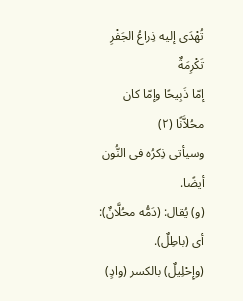تُهْدَى إليه ذِراعُ الجَفْرِ تَكْرِمَةٌ
إمّا ذَبِيحًا وإمّا كان محُلاَّنًا (٢)
وسيأتى ذِكرُه فى النُّون أيضًا.
(و) يُقال: (دَمُّه محُلَّانٌ): أى (باطِلٌ).
(وإِحْلِيلٌ) بالكسر (وادٍ)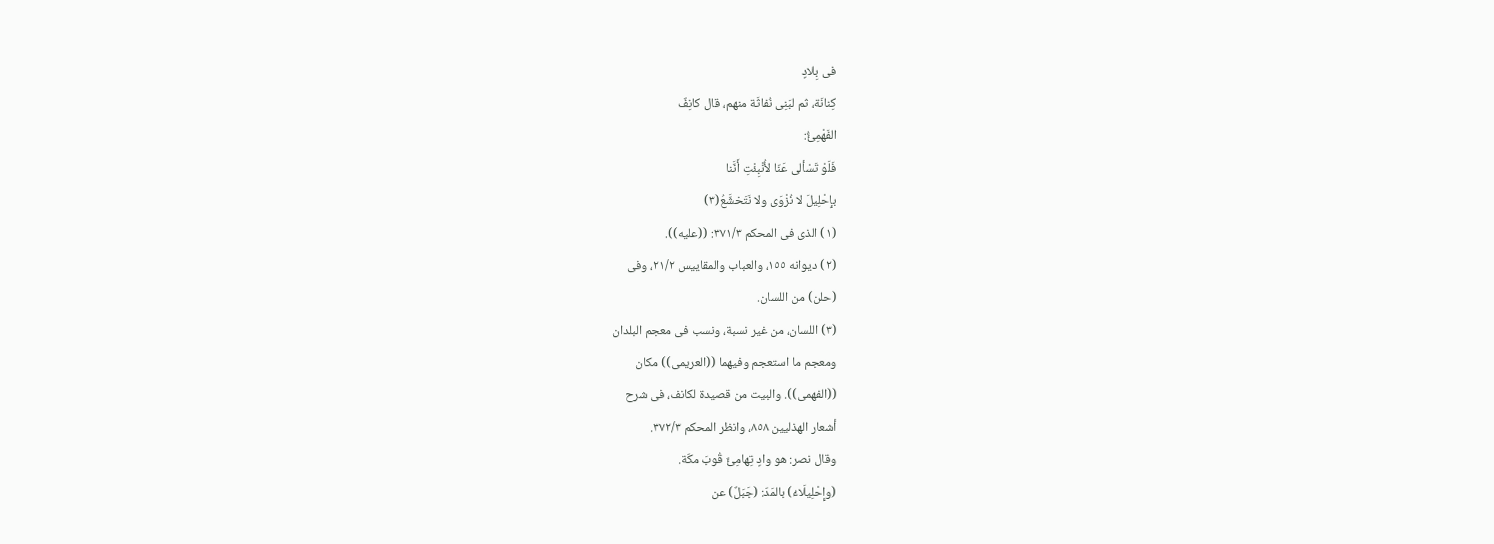فى بِلادٍ
كِنانَة، ثم لبَنِى نُفاثَة منهم، قال كانِفٌ
الفَهْمِئُّ:
فَلَوْ تَسْألى عَنّا لأُنْبِئْتِ أَنَّنا
بإِحْلِيلَ لا نُزْوَى ولا نَتَخشَّعُ(٣)
(١) الذى فى المحكم ٣٧١/٣: ((عليه)).
(٢) ديوانه ١٥٥، والعباب والمقاييس ٢١/٢، وفى
(حلن) من اللسان.
(٣) اللسان، من غير نسبة، ونسب فى معجم البلدان
ومعجم ما استعجم وفيهما ((العريمى)) مكان
((الفهمى)). والبيت من قصيدة لكانف، فى شرح
أشعار الهذلیین ٨٥٨، وانظر المحكم ٣٧٢/٣.
وقال نصر: هو وادٍ تِهامِئٌ قُوبَ مكّة.
(وإِحْلِيلَاءُ) بالمَدّ: (جَبَلٌ) عن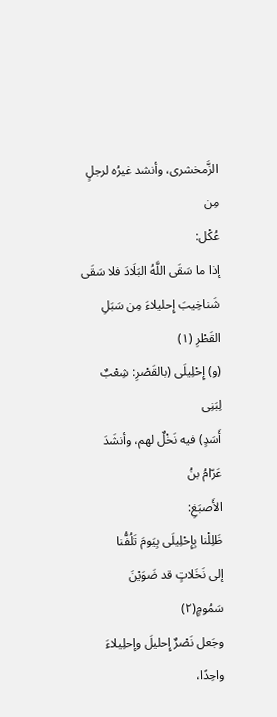الزَّمخشرى، وأنشد غيرُه لرجلٍ مِن
عُكْل:
إذا ما سَقَى اللَّهُ البَلَادَ فلا سَقَى
شَناخِيبَ إِحليلاءَ مِن سَبَلِ القَطْرِ (١)
(و) إِحْلِيلَى (بالقَصْرِ: شِعْبٌ لِبَنِى
أَسَدٍ) فيه نَخْلٌ لهم، وأنشَدَ عَرّامُ بنُ
الأَصبَغِ:
ظَلِلْنا بِإِحْلِيلَى بِيَومَ تَلُفُّنا
إلى نَخَلاتٍ قد ضَوَيْنَ سَمُومٍ(٢)
وجَعل نَصْرٌ إِحليلَ وإحلِيلاءَ واحِدًا،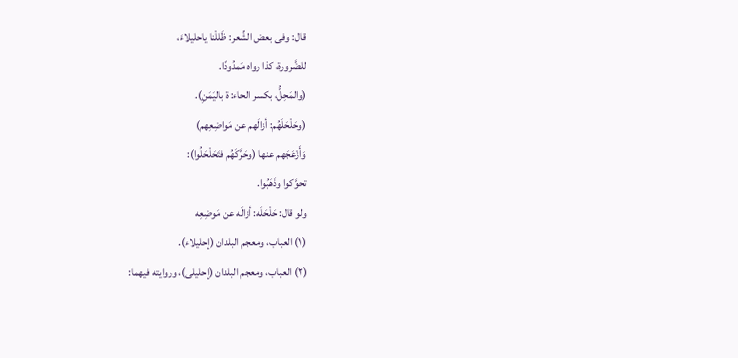قال: وفى بعض الشِّعر: ظَللْنا ياحليلاءَ،
للضَّرورة، كذا رواه مَمدُودًا.
(والمَحِلُّ، بكسر الحاء: ة باليَمَنِ).
(وحَلْحَلَهُم: أزالَهم عن مَواضِعِهم)
وَأَزْعَجَهم عنها (وحَرَّكَهُم فتَحَلْحَلُوا):
تحوَّكوا وذَهَبُوا.
ولو قال: حَلْحَلَه: أزالَه عن مَوضِعِه
(١) العباب، ومعجم البلدان (إحليلاء).
(٢) العباب، ومعجم البلدان (إحلیلی)، وروايته فيهما: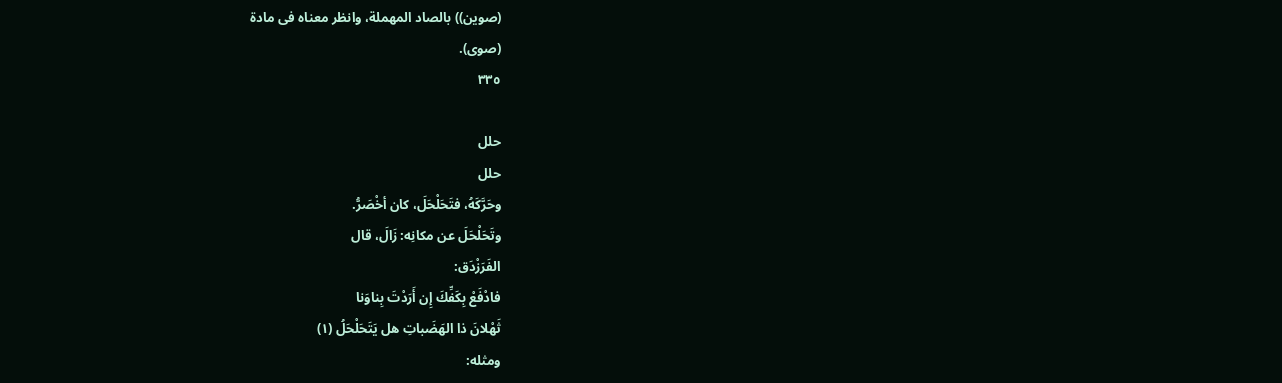(صوين)) بالصاد المهملة، وانظر معناه فى مادة
(صوی).
٣٣٥

حلل
حلل
وحَرَّكَهُ، فتَحَلْحَلَ، كان أخْصَرُّ.
وتَحَلْحَلَ عن مكانِه: زَالَ، قال
الفَرَزْدَق:
فادْفَعْ بِكَفِّكَ إِن أَرَدْتَ بِناوَنا
ثَهْلانَ ذا الهَضَباتِ هل يَتَحَلْحَلُ (١)
ومثله: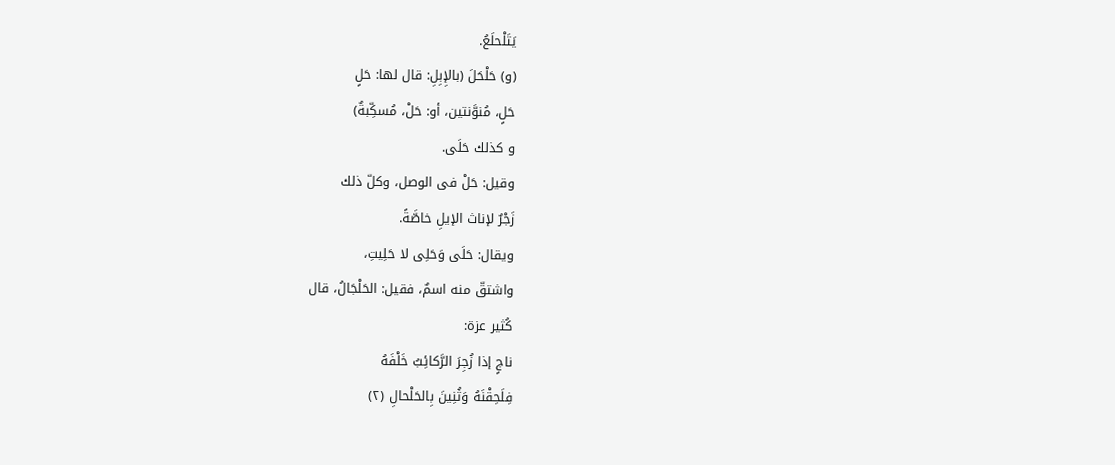يَتَلْحلَعُ.
(و) حَلْحَلَ (بالإِبِلِ: قال لها: حَلٍ
حَلٍ، مُنوَّنتين، أو: حَلْ، مُسكِّبةٌ)
و كذلك حَلَى.
وقيل: حَلْ فى الوصل، وكلّ ذلك
زَجْرٌ لإناث الإیلِ خاصَّةً.
ويقال: حَلَى وَحَلِى لا حَلِيتِ،
واشتقّ منه اسمٌ، فقيل: الحَلْجَالُ، قال
كُثير عزة:
ناجٍ إذا زُجِرَ الرَّكائِبُ خَلْفَهُ
فِلَحِقْنَهُ وَثُنِينَ بِالحَلْحالِ (٢)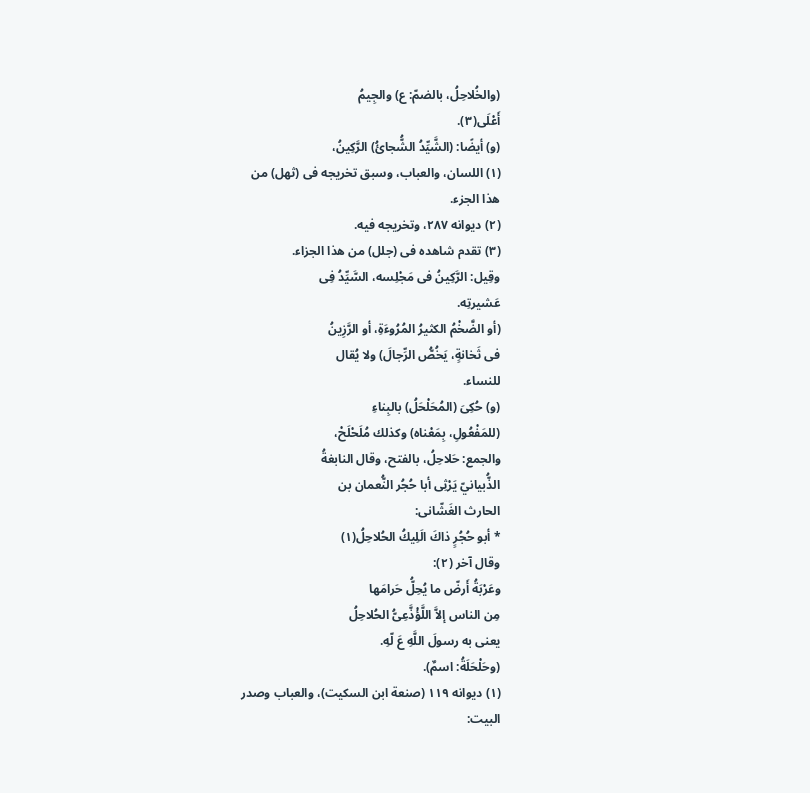(والخُلاحِلُ، بالضمّ: ع) والجِيمُ
أَعْلَى(٣).
(و) أيضًا: (الشَّيِّدُ الشُّجائُ) الرَّكِينُ،
(١) اللسان، والعباب، وسبق تخريجه فى (ثهل) من
هذا الجزء.
(٢) ديوانه ٢٨٧، وتخريجه فيه.
(٣) تقدم شاهده فى (جلل) من هذا الجزاء.
وقِيل: الرَّكِينُ فى مَجْلِسه، السَّيِّدُ فِى
عَشیرتِه.
(أو الضَّخْمُ الكثيرُ المُرُوءَةِ، أو الرَّزِينُ
فى ثَخانةٍ، يَخُصُّ الرِّجالَ) ولا يُقال
للنساء.
(و) حُكِىَ (المُحَلْحَلُ) بالبِناءِ
(للمَفْعُولِ، بِمَعْناه) وكذلك مُلَحْلَحْ،
والجمع: حَلاحِلُ، بالفتح، وقال النابغةُ
الذُّبيانيّ يَرْثِى أبا حُجُر النُّعمان بن
الحارث الغَشّانى:
* أبو حُجُرٍ ذاكَ الَلِيكُ الحُلاحِلُ(١)
وقال آخر (٢):
وعَرْبَةُ أَرضّ ما يُحِلُّ حَرامَها
مِن الناس إلاَّ اللَّؤْذَّعِىُّ الحُلاحِلُ
يعنى به رسولَ اللَّهِ عَ لّهِ.
(وحَلْحَلَةُ: اسمٌ).
(١) ديوانه ١١٩ (صنعة ابن السكيت)، والعباب وصدر
البيت: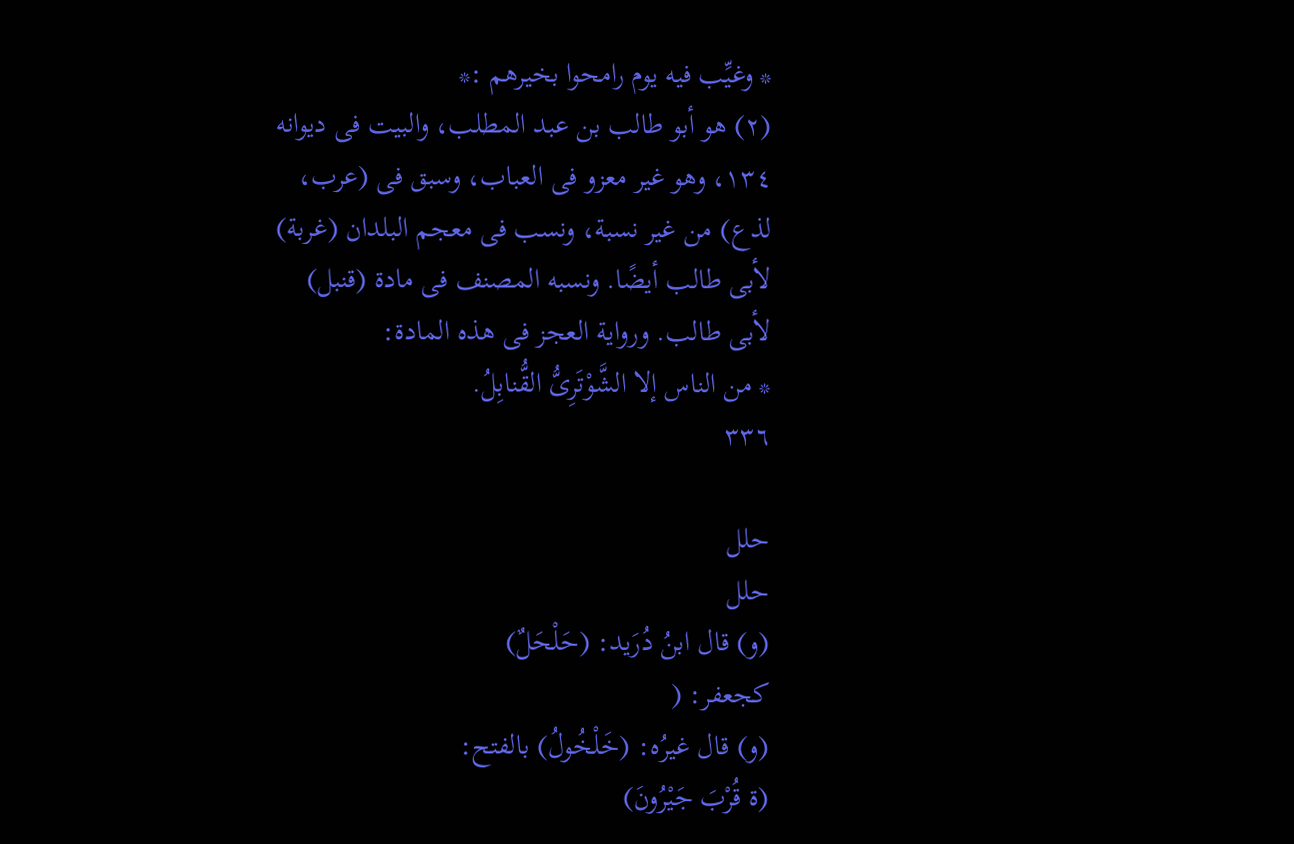* وغيِّب فيه يوم رامحوا بخيرهم :*
(٢) هو أبو طالب بن عبد المطلب، والبيت فى ديوانه
١٣٤، وهو غير معزو فى العباب، وسبق فى (عرب،
لذع) من غير نسبة، ونسب فى معجم البلدان (غربة)
لأبى طالب أيضًا. ونسبه المصنف فى مادة (قنبل)
لأبى طالب. ورواية العجز فى هذه المادة:
* من الناس إلا الشَّوْتَرِىُّ القُّنابِلُ.
٣٣٦

حلل
حلل
(و) قال ابنُ دُرَيد: (حَلْحَلٌ)
کجعفر: (
(و) قال غيرُه: (خَلْخُولُ) بالفتح:
(ة قُرْبَ جَيْرُونَ)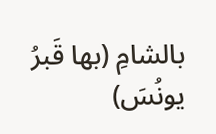بالشامِ (بها قَبرُ يونُسَ)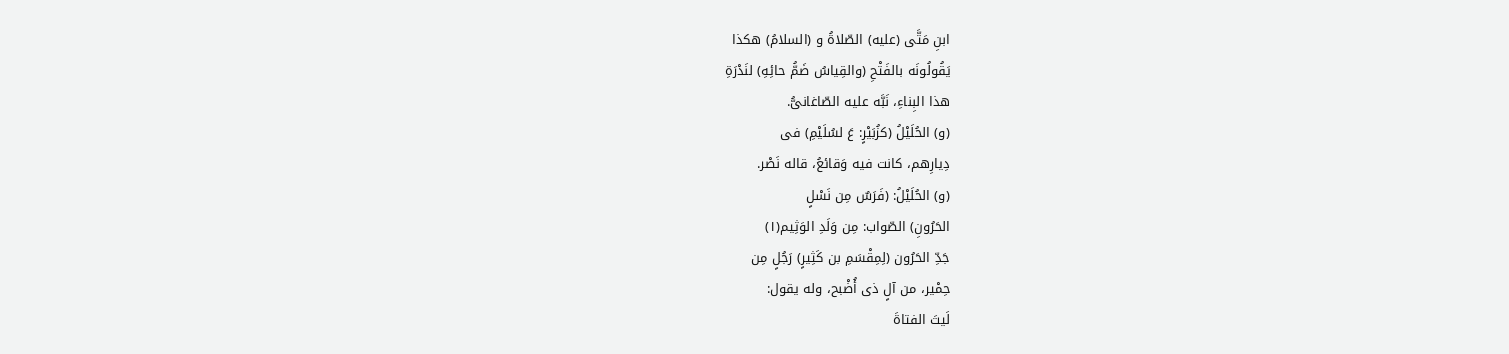ابنِ مَتَّى (عليه) الصّلاةُ و (السلامُ) هكذا
يَقُولُونَه بالفَتْحِ (والقِياسُ ضَمُّ حائِهِ) لنَدْرَةِ
هذا البِناءِ، نَبَّه عليه الصّاغانىُّ.
(و) الحُلَيْلُ (كزُبَيْرٍ: عَ لسُلَيْمِ) فى
دِيارِهم، كانت فيه وَقائعُ، قاله نَصْر.
(و) الحُلَيْلُ: (فَرَسٌ مِن نَسْلٍ
الحَرُونِ) الصّواب: مِن وَلَدِ الوَثِيم(١)
جَدِّ الحَرُون (لِمِقْسَمِ بن كَثِيرٍ) رَجُلٍ مِن
حِمْیر، من آلٍ ذی أُضْبح، وله يقول:
لَيتَ الفتاةَ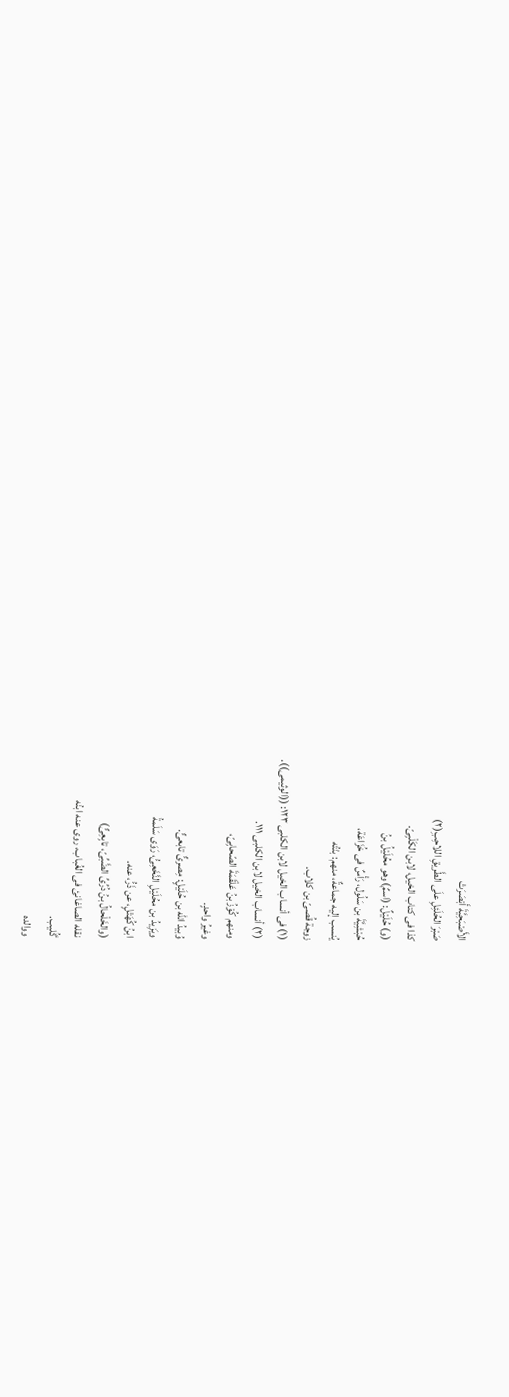الأَصْبَحِيَّةَ أَبْصَرَتْ
صَبْرَ الحُلَئِلِ علَى الطَّريقِ اللاحِبِ(٢)
كذا فى كتاب الخيل، لابن الكَلْبِىّ.
(و) حُلَيْلٌ: (اسمٌ) وهو محُلَيْلُ بنُ
حُبْشِيَّةَ بن سَلُول، رَأْسٌ فى خُزَاعَة،
يُنسب إليه جماعةٌ، منهم: بنْتُه
زوجة قُصیّ بن كلاب.
(١) فى أنساب الخيل لابن الكلبى ١٢٣: ((الوثیمی)).
(٢) أنساب الخيل لابن الكلبى ١١١.
ومنهم كُوْزُ بنُ عَلْقَمَةَ الصّحابِىّ،
وغيرُ واحدٍ.
وُبيدُ الله بن حُلَيْلٍ: مِصرىٌّ تابعىٌّ.
ويَزِيدُ بن محُلَيْلِ النَّخَعِىُّ، رَوَى سَلَمةُ
ابنُ كُهَتْلٍ، عن ذَرُّ، عنه.
(والخَلْحالُ بنُ دُرِّىِّ الضَّبِّىّ، تابِعِىٌّ)
نقله الصاغانئ فى الغُباب، روى عنه ابنُه
گُلیب.
ووالده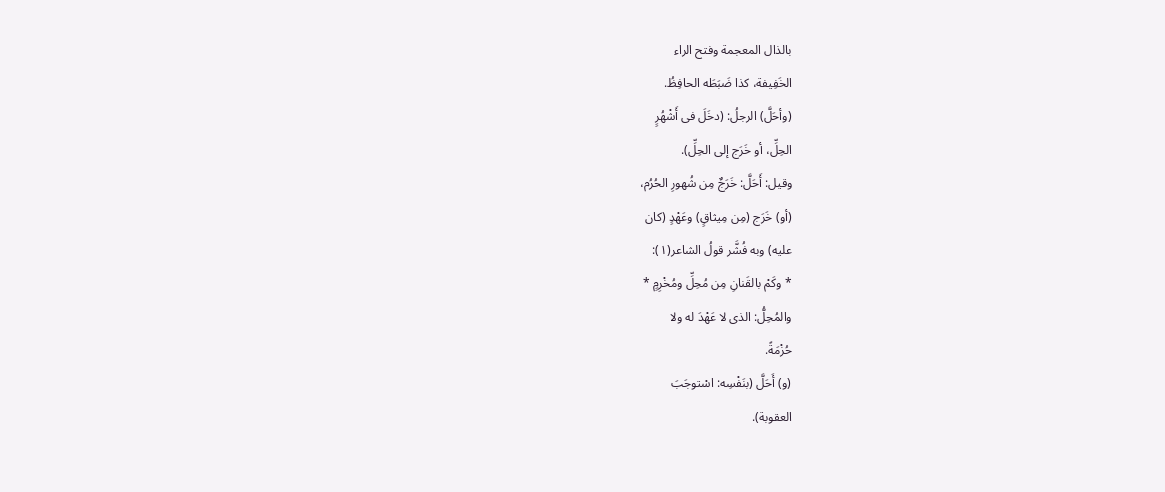بالذال المعجمة وفتح الراء
الخَفِيفة، كذا ضَبَطَه الحافِظُ.
(وأحَلَّ) الرجلُ: (دخَلَ فى أَشْهُرٍ
الحِلِّ، أو خَرَج إلى الحِلِّ).
وقيل: أَحَلَّ: خَرَجٌ مِن شُهورِ الحُرُم،
(أو) خَرَج (مِن مِیثاقٍ) وعَهْدٍ (كان
عليه) وبه فُشَّر قولُ الشاعر(١):
* وكَمْ بالقَنانِ مِن مُحِلِّ ومُخْرِمٍ *
والمُحِلُّ: الذى لا عَهْدَ له ولا
حُزْمَةً.
(و) أَحَلَّ (بنَفْسِه: اسْتوجَبَ
العقوبة).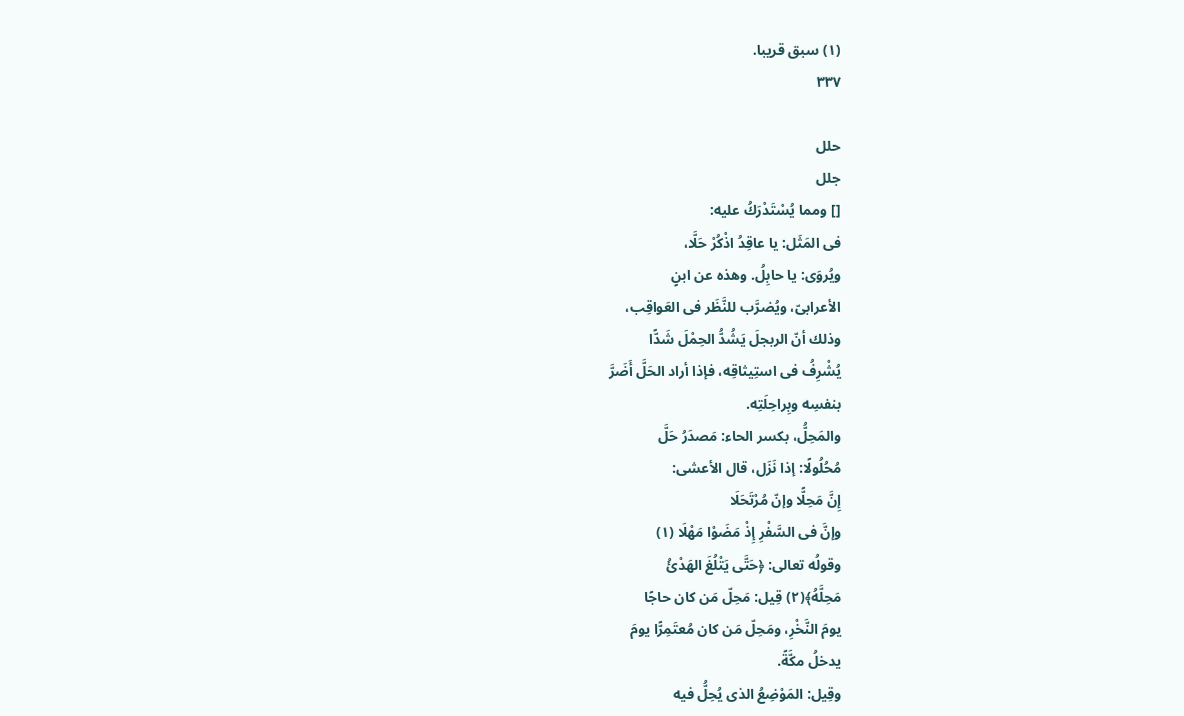(١) سبق قريبا.
٣٣٧

حلل
جلل
[] ومما يُسْتَدْرَكُ عليه:
فى المَثَل: يا عاقِدُ اذْكُرْ حَلَّا،
ويُروَى: يا حابِلُ. وهذه عن ابنٍ
الأعرابىّ، ويُضرَّب للنَّظَر فى العَواقِب،
وذلك أنّ الربجلَ يَشُدُّ الحِمْلَ شَدًّا
يُشْرِفُ فى استِيثاقِه، فإذا أراد الحَلَّ أَضَرَّ
بنفسِه وبِراحِلَتِه.
والمَحِلُّ، بكسر الحاء: مَصدَرُ حَلَّ
مُحُلُولًا: إذا نَزَل، قال الأعشى:
إِنَّ مَحِلًّا وإنّ مُرْتَحَلَا
وإنَّ فى السَّفْرِ إِذْ مَضَوْا مَهْلَا (١)
وقولُه تعالى: ﴿حَتَّى يَتْلُغَ الهَدْئُ
مَحِلَّهُ﴾(٢) قِيل: مَحِلّ مَن كان حاجًا
يومَ النَّخْرِ، ومَحِلّ مَن كان مُعتَمِرًّا يومَ
يدخلُ مكَّةً.
وقِيل: المَوْضِعُ الذى يُحِلُّ فيه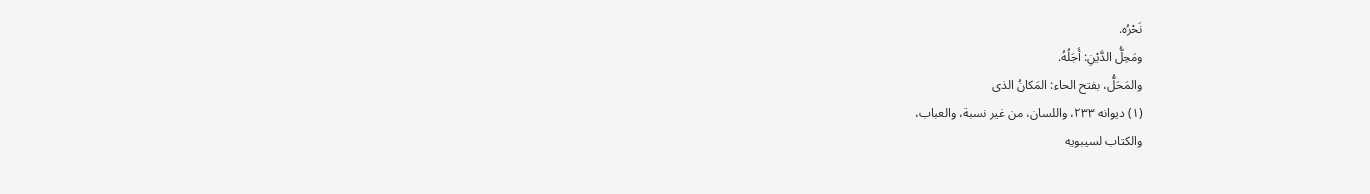نَحْرُه.
ومَحِلُّ الدَّيْنِ: أَجَلُهُ.
والمَحَلُّ، بفتح الحاء: المَكانُ الذى
(١) ديوانه ٢٣٣، واللسان، من غير نسبة، والعباب،
والكتاب لسيبويه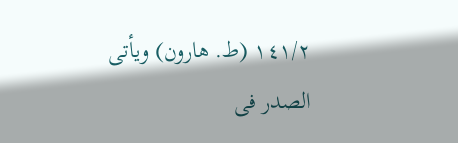١٤١/٢ (ط. هارون) ويأتى
الصدر فى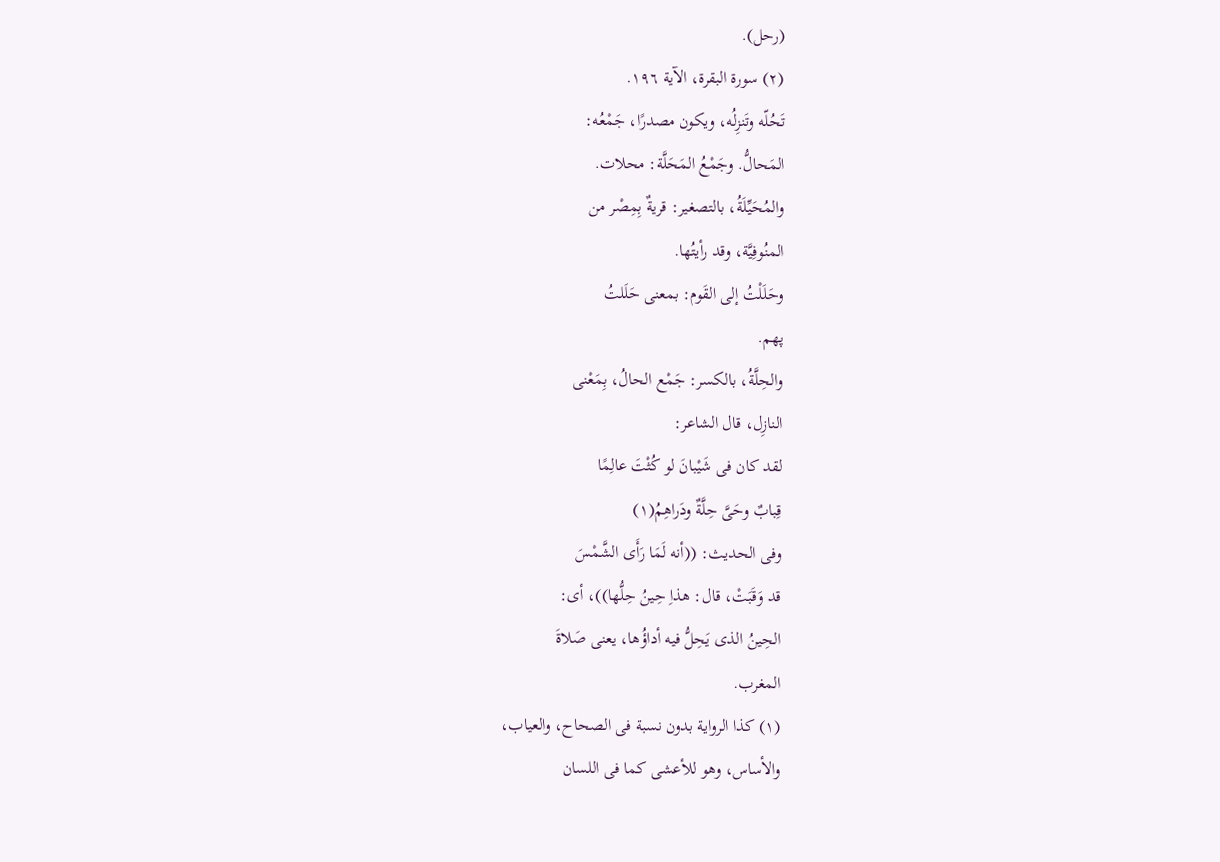(رحل).
(٢) سورة البقرة، الآية ١٩٦.
تَحُلّه وتَنزِلُه، ويكون مصدرًا، جَمْعُه:
المَحالُّ. وجَمْعُ المَحَلَّة: محلات.
والمُحَيِّلَةُ، بالتصغير: قريةٌ بِمِصْر من
المنُوفِيَّة، وقد رأيتُها.
وحَلَلْتُ إلى القَوم: بمعنى حَلَلتُ
پھم.
والحِلَّةُ، بالكسر: جَمْع الحالُ، بِمَعْنى
النازِل، قال الشاعر:
لقد كان فى شَيْبانَ لو كُثْتَ عالِمًا
قِبابٌ وحَىَّ حِلَّةٌ ودَراهِمُ(١)
وفى الحديث: ((أنه لَمَا رَأَى الشَّمْسَ
قد وَقَبَتْ، قال: هذاِ حِينُ حِلُّها))، أى:
الحِينُ الذى يَحِلُّ فيه أداؤُها، يعنى صَلاةَ
المغرب.
(١) كذا الرواية بدون نسبة فى الصحاح، والعياب،
والأساس، وهو للأعشى كما فى اللسان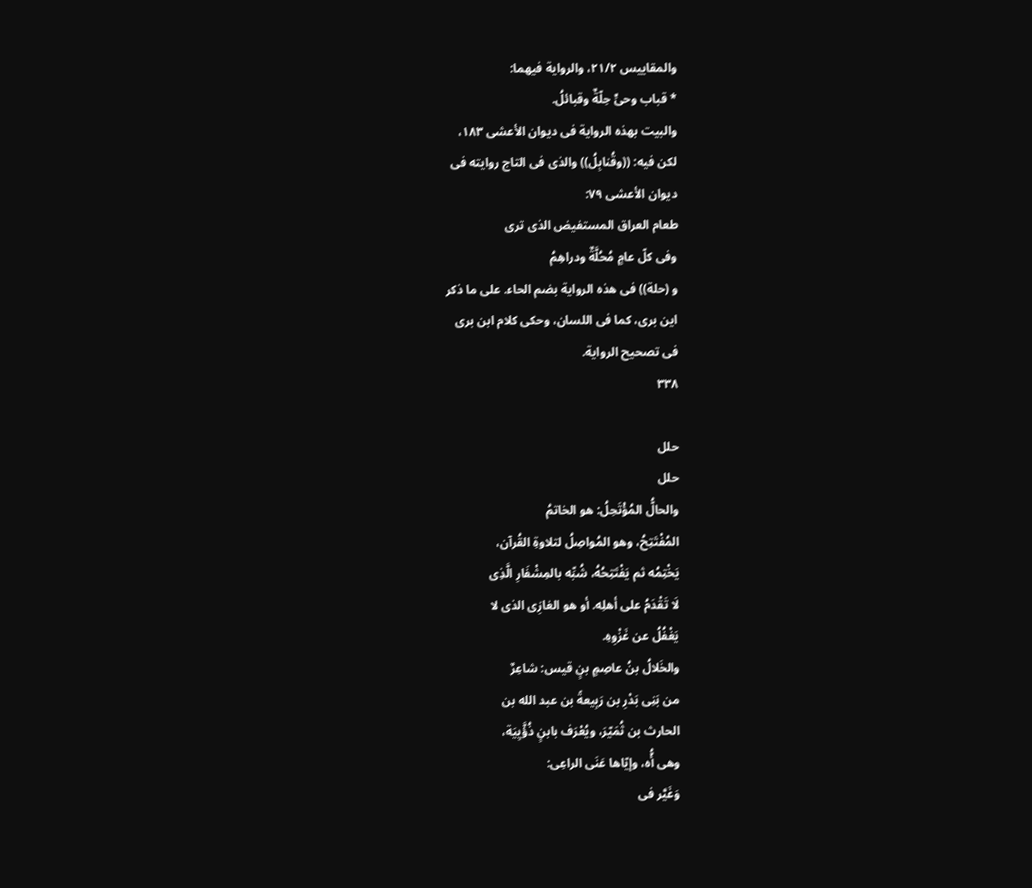والمقاييس ٢١/٢، والرواية فيهما:
* قباب وحىٍّ حِلّةٌ وقبائلُ.
والبيت بهذه الرواية فى ديوان الأعشى ١٨٣،
لكن فيه: ((وقُنابِلُ)) والذى فى التاج روايته فى
دیوان الأعشى ٧٩:
طعام العراق المستفيض الذى ترى
وفى كلّ عامٍ مُحُلَّةٌ ودراهِمُ
و (حلة)) فى هذه الرواية بضم الحاء. على ما ذكر
این بری، کما فی اللسان، وحکی کلام ابن بری
فى تصحيح الرواية.
٣٣٨

حلل
حلل
والحالُّ المُؤْتَحِلُ: هو الخاتمُ
المُفْتَتِحُ، وهو المُواصِلُ لتلاوةِ القُرآن،
يَخْتِمُه ثم يَفْتَتِحُهُ، شُبِّه بالمِشْفَارِ الَّذِى
لَا تَقْدَمُ على أهلِه. أو هو الغازِى الذى لا
يَغْفُلُ عن غَزْوِهِ.
والخَلالُ بنُ عاصِمٍ بنٍ قيس: شاعِرٌ
من بَنِى بَدْرِ بن رَبِيعةً بن عبد الله بن
الحارث بن ثُمَيّرَ، ويُعْرَف بابنٍ ذُؤَّيِيَة،
وهى أُّه، وإيّاها عَنَى الراعِى:
وَغَيَّر فى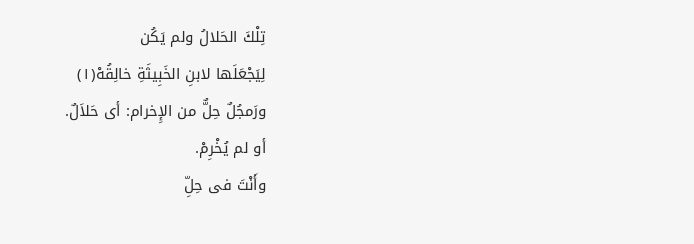تِلْكَ الحَلالُ ولم يَكُن
لِيَجْعَلَها لابنِ الخَبِيثَةِ خالِقُهْ(١)
ورَمجُلٌ حِلٌّ من الإِخرام: أى حَلاَلٌ.
أو لم يُخْرِمْ.
وأَنْتَ فى حِلِّ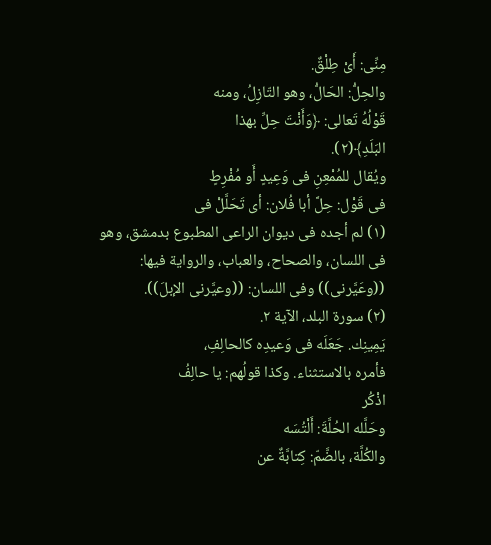مِنِّى: أَىْ طِلْقٌ.
والحِلُّ: الحَالُّ، وهو التّازِلُ، ومنه
قَوْلُهُ تَعالى: ﴿وَأَنْتَ حِلِّ بهذا
البَلَدِ﴾(٢).
ويُقال للمُمْعِنِ فى وَعِيدٍ أَو مُفْرِطٍ
فى قَوْل: حِلَّ أبا فُلان: أى تَحَلَّلْ فى
(١) لم أجده فى ديوان الراعى المطبوع بدمشق، وهو
فى اللسان، والصحاح، والعباب، والرواية فيها:
((وعَيَّرنى)) وفى اللسان: ((وعيَّرنی الإبلَ)).
(٢) سورة البلد، الآية ٢.
يَمِينِك. جَعَلَه فى وَعيدِه كالحالِفِ،
فأمره بالاستثناء. وكذا قولُهم: يا حالِفُ
اذْكُر
وحَلَّله الحُلَّةَ: أَلْتُسَه
والكُلَّة، بالضَّمّ: كِتابَّةٌ عن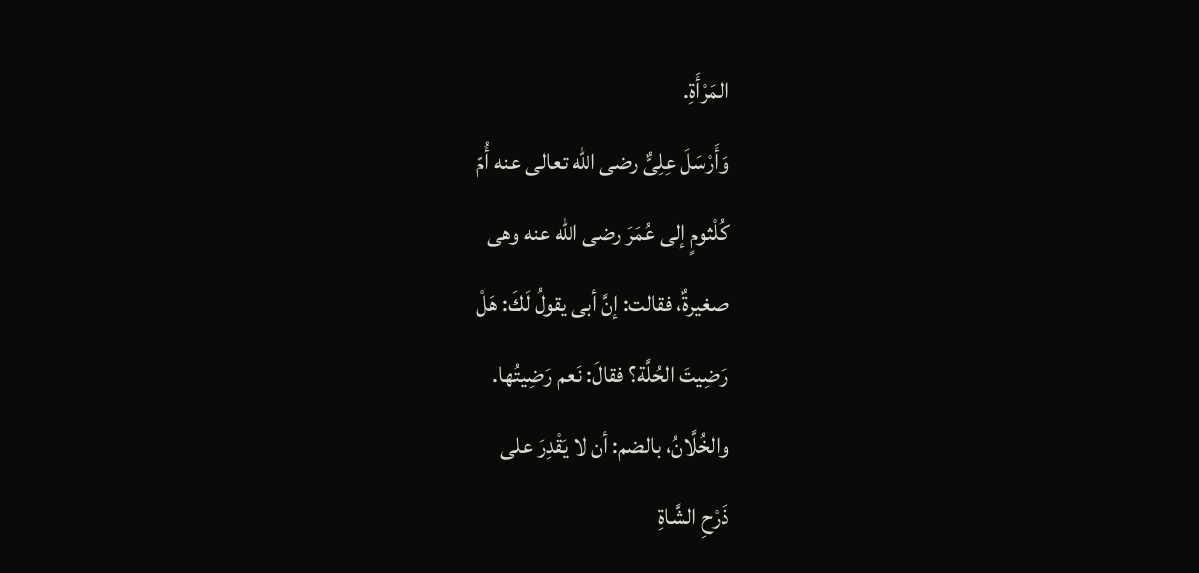المَرْأَةِ.
وَأَرْسَلَ عِلِىٌّ رضى الله تعالى عنه أُمّ
كُلْثومٍ إلى عُمَرَ رضى الله عنه وهى
صغيرةٌ، فقالت: إنَّ أبى يقولُ لَكَ: هَلْ
رَضِيتَ الحُلَّة؟ فقالَ: نَعم رَضِيتُها.
والخُلَّانُ، بالضم: أن لا يَقْدِرَ على
ذَرْحِ الشَّاةِ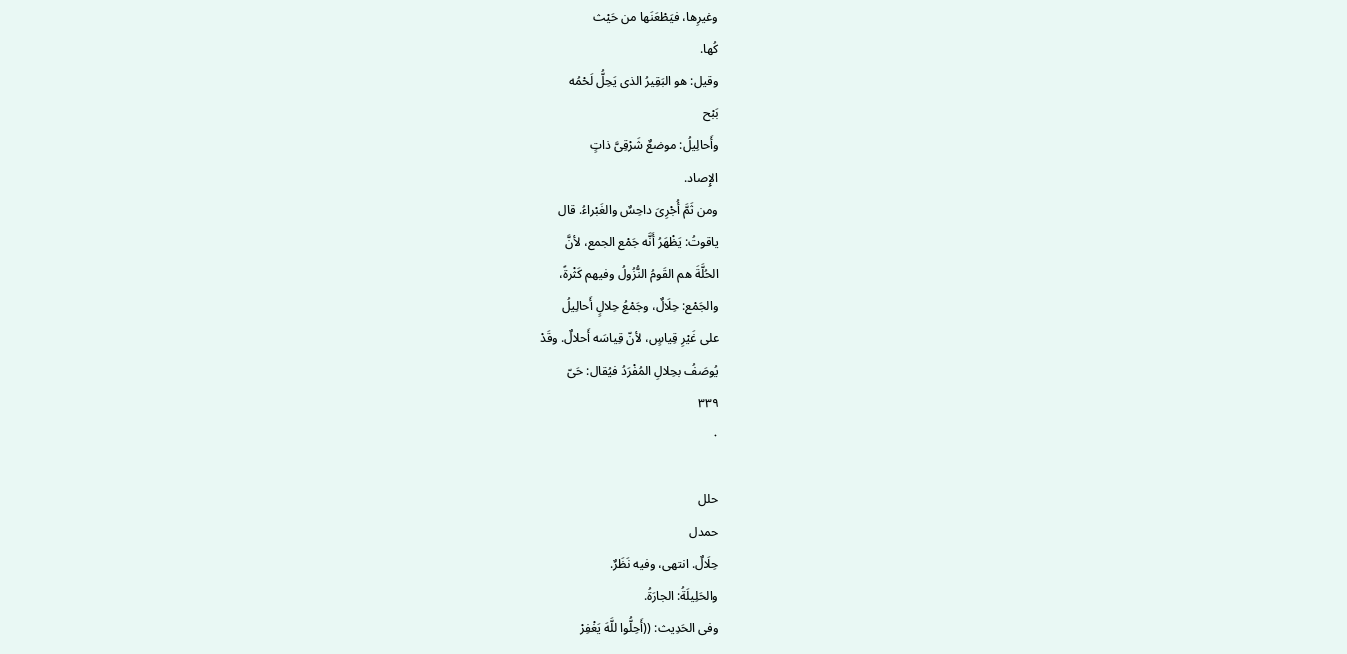وغيرِها، فيَطْعَنَها من حَيْث
كُها.
وقيل: هو البَقِيرُ الذى يَحِلُّ لَحْمُه
بَبْح
وأَحالِيلُ: موضعٌ شَرْقِىَّ ذاتٍ
الإِصاد.
ومن ثَمَّ أُجْرِىَ داحِسٌ والغَبْراءُ. قال
ياقوتُ: يَظْهَرُ أَنَّه جَمْع الجمع، لأنَّ
الحُلَّةَ هم القَومُ النُّزُولُ وفيهم كَثْرةً،
والجَمْع: حِلَالٌ، وجَمْعُ حِلالٍ أَحالِيلُ
على غَيْرِ قِياسٍ، لأنّ قِياسَه أَحلالٌ. وقَدْ
يُوصَفُ بحِلالِ المُفْرَدُ فيُقال: حَىّ
٣٣٩
٠

حلل
حمدل
حِلَالٌ. انتهى، وفيه نَظَرٌ.
والحَلِيلَةُ: الجارَةُ.
وفى الحَدِيث: ((أَحِلُّوا للَّهَ يَغْفِرْ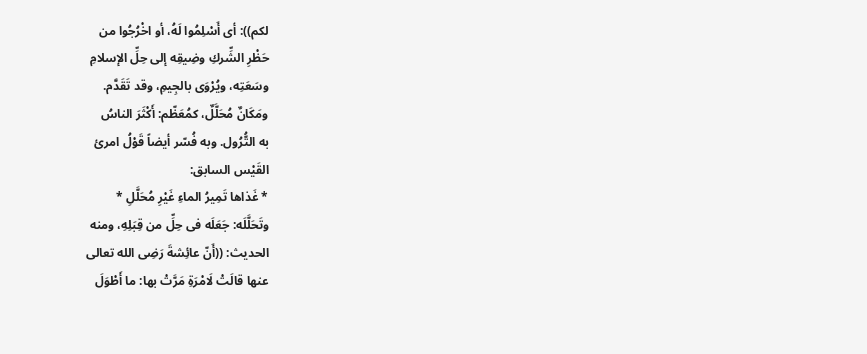لكم)): أى أَسْلِمُوا لَهُ، أو اخْرُجُوا من
حَظْرِ الشِّركِ وضِيقِه إلى حِلِّ الإسلامِ
وسَعَتِه، ويُرْوَى بالجِيمِ، وقد تَقَدَّم.
ومَكَانٌ مُحَلَّلٌ، كمُعَظّم: أَكْثَرَ الناسُ
به التُّرُول. وبه فُسّر أيضاً قَوْلُ امرئ
القَيْس السابق:
* غَذاها تَمِيرُ الماءِ غَيْرِ مُحَلَّلِ *
وتَحَلَّلَه: جَعَلَه فى حِلِّ من قِبَلِهِ، ومنه
الحديث: ((أَنّ عائِشةَ رَضِى الله تعالى
عنها قالَتْ لَامْرَةِ مَرَّتْ بها: ما أَطْوَلَ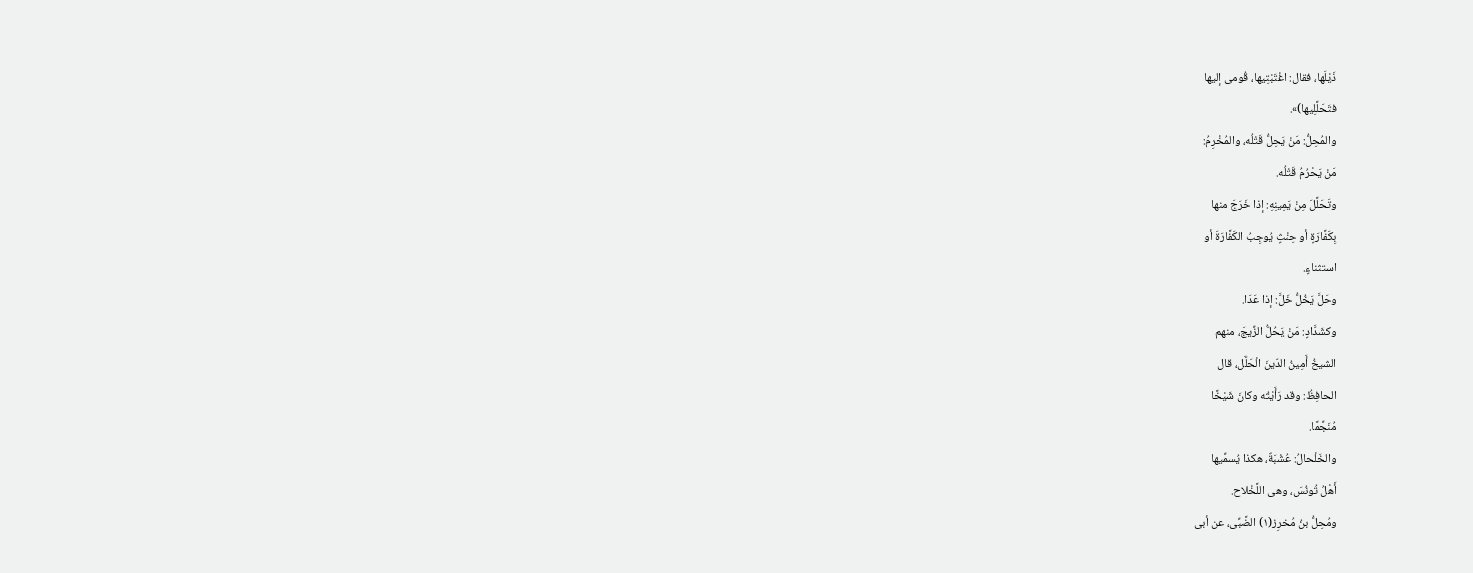ذَيْلَها، فقال: اغْتَبْتِيها، قُومى إليها
فتَحَلَّلِیها)».
والمُحِلُّ: مَنْ يَحِلُّ قَتْلُه، والمُخْرِمُ:
مَنْ يَحْرُمُ قَتْلُه.
وتَحَلَّلَ مِنْ يَمِينِهِ: إذا خَرَجَ منها
بِكَفَّارَةٍ أو حِنْثٍ يُوجِبُ الكَفَّارَةَ أو
استثناءٍ.
وحَلَّ يَخُلُّ خَلَّ: إذا عَدَا.
وكشَدَّادٍ: مَنْ يَحُلُّ الزِّيجَ، منهم
الشيخُ أَمِينُ الدّينَ الْحَلَّل، قال
الحافِظُ: وقد رَأَيْتُه وكانَ شَيْخًا
مُنَجِّمًا.
والخَلْحالُ: عُشْبَةٌ، هكذا يُسمِّيها
أَهْلُ تُونُسَ، وهى اللَّخْلاح.
ومُحِلُّ بنُ مُخرِز(١) الضَّبِّى، عن أبى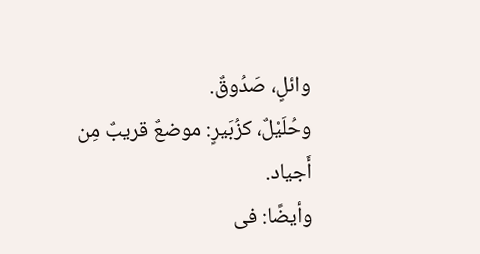وائلٍ، صَدُوقٌ.
وحُلَيْلٌ، كزُبَيرٍ: موضعٌ قريبٌ مِن
أَجياد.
وأيضًا: فى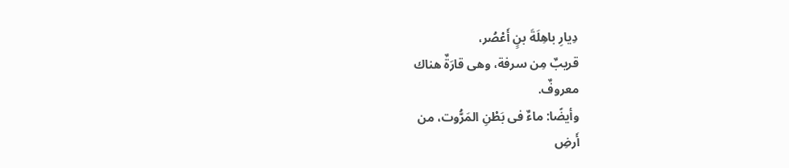دِيارِ باهِلَةَ بنٍ أَعْصُر،
قريبٌ مِن سرفة، وهى قارَةٌ هناك
معروفٌ.
وأيضًا: ماءٌ فى بَطْنِ المَرُّوت، من
أَرضِ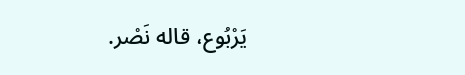يَرْبُوع، قاله نَصْر.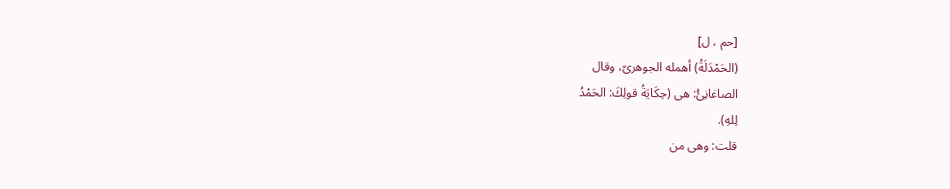[حم ، ل]
(الحَمْدَلَةُ) أهمله الجوهرىّ، وقال
الصاغانِئُ: هى (حِكَايَةُ قولِكَ: الحَمْدُ
لِلهِ).
قلت: وهى من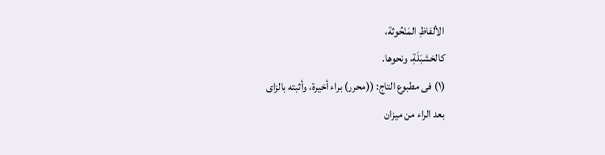الألفاظِ المَنْحُوثة،
کالخشبَلَةِ، ونحوها.
(١) فى مطبوع التاج: ((محرر) براء أخيرة، وأثبته بالزاى
بعد الراء من ميزان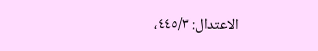الاعتدال: ٤٤٥/٣،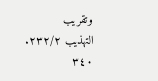وتقريب
التهذيب ٢٣٢/٢.
٣٤٠